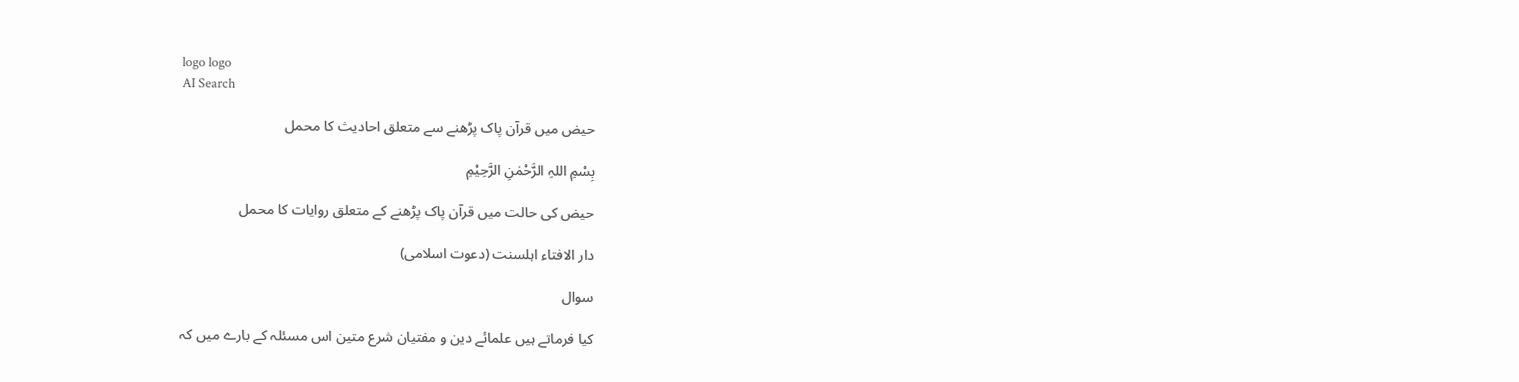logo logo
AI Search

حیض میں قرآن پاک پڑھنے سے متعلق احادیث کا محمل

بِسْمِ اللہِ الرَّحْمٰنِ الرَّحِيْمِ

حیض کی حالت میں قرآن پاک پڑھنے کے متعلق روایات کا محمل

دار الافتاء اہلسنت (دعوت اسلامی)

سوال

کیا فرماتے ہیں علمائے دین و مفتیان شرع متین اس مسئلہ کے بارے میں کہ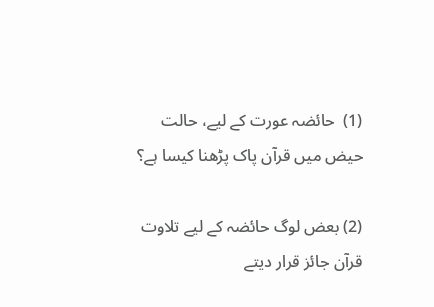(1)  حائضہ عورت کے لیے، حالت حیض میں قرآن پاک پڑھنا کیسا ہے؟

(2) بعض لوگ حائضہ کے لیے تلاوت قرآن جائز قرار دیتے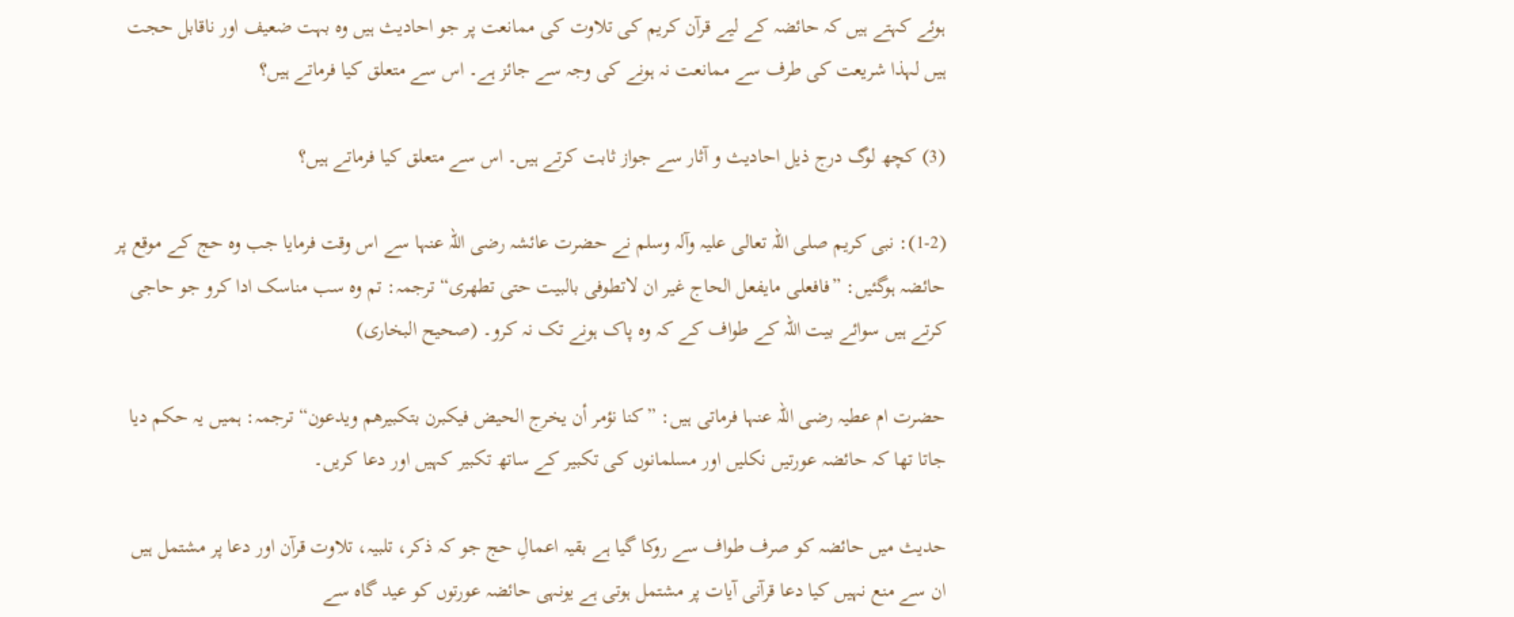ہوئے کہتے ہیں کہ حائضہ کے لیے قرآن کریم کی تلاوت کی ممانعت پر جو احادیث ہیں وہ بہت ضعیف اور ناقابل حجت ہیں لہذا شریعت کی طرف سے ممانعت نہ ہونے کی وجہ سے جائز ہے۔ اس سے متعلق کیا فرماتے ہیں؟

(3) کچھ لوگ درج ذیل احادیث و آثار سے جواز ثابت کرتے ہیں۔ اس سے متعلق کیا فرماتے ہیں؟

(1-2): نبی کریم صلی اللہ تعالی علیہ وآلہ وسلم نے حضرت عائشہ رضی اللہ عنہا سے اس وقت فرمایا جب وہ حج کے موقع پر حائضہ ہوگئیں: ”فافعلی مایفعل الحاج غیر ان لاتطوفی بالبیت حتی تطھری“ ترجمہ: تم وہ سب مناسک ادا کرو جو حاجی کرتے ہیں سوائے بیت اللہ کے طواف کے کہ وہ پاک ہونے تک نہ کرو۔ (صحیح البخاری)

حضرت ام عطیہ رضی اللہ عنہا فرماتی ہیں: ”كنا نؤمر أن يخرج الحيض فيكبرن بتكبيرهم ويدعون“ ترجمہ: ہمیں یہ حکم دیا جاتا تھا کہ حائضہ عورتیں نکلیں اور مسلمانوں کی تکبیر کے ساتھ تکبیر کہیں اور دعا کریں۔

حدیث میں حائضہ کو صرف طواف سے روکا گیا ہے بقیہ اعمالِ حج جو کہ ذکر، تلبیہ، تلاوت قرآن اور دعا پر مشتمل ہیں ان سے منع نہیں کیا دعا قرآنی آیات پر مشتمل ہوتی ہے یونہی حائضہ عورتوں کو عید گاہ سے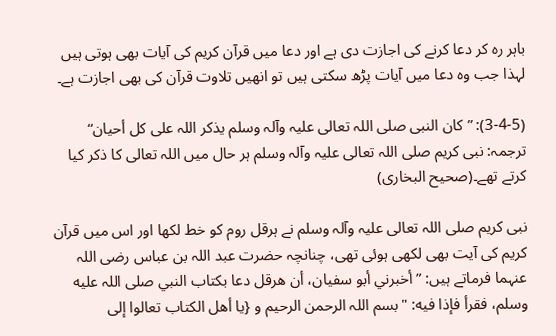باہر رہ کر دعا کرنے کی اجازت دی ہے اور دعا میں قرآن کریم کی آیات بھی ہوتی ہیں لہذا جب وہ دعا میں آیات پڑھ سکتی ہیں تو انھیں تلاوت قرآن کی بھی اجازت ہے۔

(3-4-5): ”کان النبی صلی اللہ تعالی علیہ وآلہ وسلم یذکر اللہ على کل أحیان“ ترجمہ: نبی کریم صلی اللہ تعالی علیہ وآلہ وسلم ہر حال میں اللہ تعالی کا ذکر کیا کرتے تھے۔(صحیح البخاری)

نبی کریم صلی اللہ تعالی علیہ وآلہ وسلم نے ہرقل روم کو خط لکھا اور اس میں قرآن کریم کی آیت بھی لکھی ہوئی تھی، چنانچہ حضرت عبد اللہ بن عباس رضی اللہ عنہما فرماتے ہیں: ”أخبرني أبو سفيان، أن هرقل دعا بكتاب النبي صلى اللہ عليه وسلم، فقرأ فإذا فيه: "بسم اللہ الرحمن الرحيم و {يا أهل الكتاب تعالوا إلى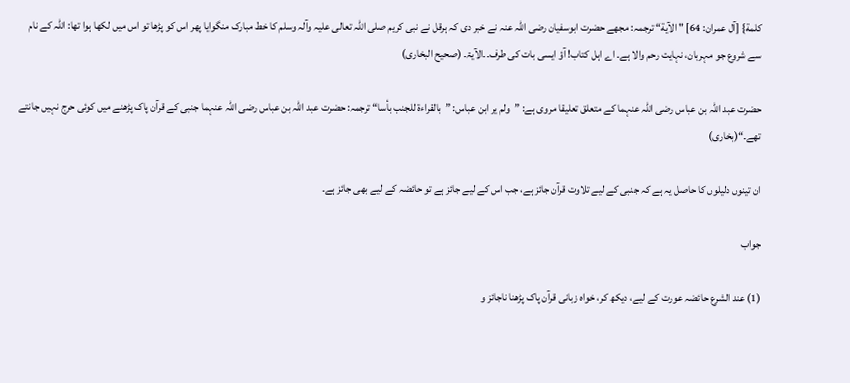كلمة} [آل عمران: 64] " الآية“ ترجمہ: مجھے حضرت ابوسفیان رضی اللہ عنہ نے خبر دی کہ ہرقل نے نبی کریم صلی اللہ تعالی علیہ وآلہ وسلم کا خط مبارک منگوایا پھر اس کو پڑھا تو اس میں لکھا ہوا تھا: اللہ کے نام سے شروع جو مہربان، نہایت رحم والا ہے۔ اے اہل کتاب! آؤ ایسی بات کی طرف۔۔الآیۃ۔ (صحیح البخاری)

حضرت عبد اللہ بن عباس رضی اللہ عنہما کے متعلق تعلیقا مروی ہے: ”ولم ير ابن عباس: ”بالقراءة للجنب بأسا“ ترجمہ: حضرت عبد اللہ بن عباس رضی اللہ عنہما جنبی کے قرآن پاک پڑھنے میں کوئی حرج نہیں جانتے تھے۔“(بخاری)

ان تینوں دلیلوں کا حاصل یہ ہے کہ جنبی کے لیے تلاوت قرآن جائز ہے، جب اس کے لیے جائز ہے تو حائضہ کے لیے بھی جائز ہے۔

جواب

(1) عند الشرع حائضہ عورت کے لیے، دیکھ کر، خواہ زبانی قرآن پاک پڑھنا ناجائز و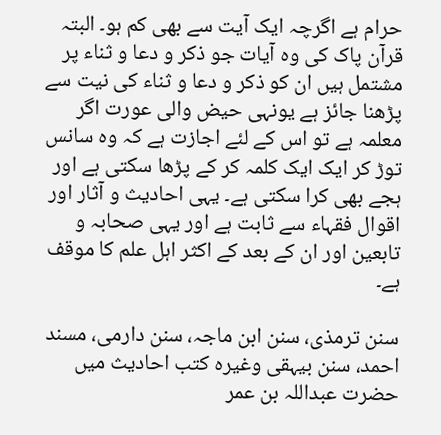حرام ہے اگرچہ ایک آیت سے بھی کم ہو۔ البتہ قرآن پاک کی وہ آیات جو ذکر و دعا و ثناء پر مشتمل ہیں ان کو ذکر و دعا و ثناء کی نیت سے پڑھنا جائز ہے یونہی حیض والی عورت اگر معلمہ ہے تو اس کے لئے اجازت ہے کہ وہ سانس توڑ کر ایک ایک کلمہ کر کے پڑھا سکتی ہے اور ہجے بھی کرا سکتی ہے۔ یہی احادیث و آثار اور اقوال فقہاء سے ثابت ہے اور یہی صحابہ و تابعین اور ان کے بعد کے اکثر اہل علم کا موقف ہے۔

سنن ترمذی، سنن ابن ماجہ، سنن دارمی، مسند احمد، سنن بیہقی وغیرہ کتب احادیث میں حضرت عبداللہ بن عمر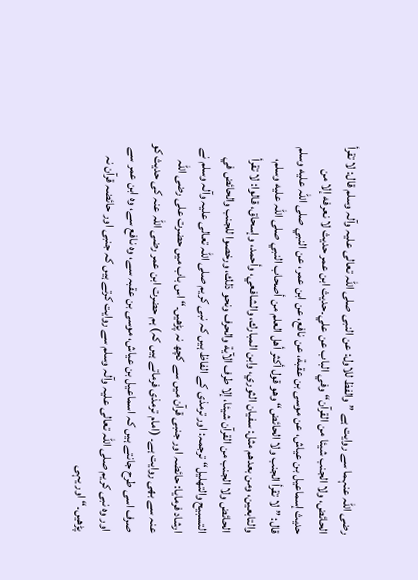رضی اللہ عنہما سے روایت ہے ”والفظ للاول: عن النبی صلی اللہ تعالی علیہ وآلہ وسلم قال: لا تقرأ الحائض، ولا الجنب شيئا من القرآن“ وفي الباب عن علي۔حديث ابن عمر حديث لا نعرفه إلا من حديث إسماعيل بن عياش، عن موسى بن عقبة، عن نافع، عن ابن عمر، عن النبي صلى اللہ عليه وسلم قال: ”لا تقرأ الجنب ولا الحائض“ وهو قول أكثر أهل العلم من أصحاب النبي صلى اللہ عليه وسلم، والتابعين، ومن بعدهم مثل: سفيان الثوري، وابن المبارك، والشافعي، وأحمد، وإسحاق، قالوا: لا تقرأ الحائض ولا الجنب من القرآن شيئا، إلا طرف الآية والحرف ونحو ذلك، ورخصوا للجنب والحائض في التسبيح والتهليل“ ترجمہ: اور ترمذی کے الفاظ ہیں کہ نبی کریم صلی اللہ تعالی علیہ وآلہ وسلم نے ارشاد فرمایا: حائضہ اور جنبی قرآن میں سے کچھ نہ پڑھیں۔“ اس باب میں حضرت علی رضی اللہ عنہ سے بھی روایت ہے۔ (امام ترمذی فرماتے ہیں کہ) ہم حضرت ابن عمر رضی اللہ عنہ کی حدیث کو صرف اسی طرح جانتے ہیں کہ اسماعیل بن عیاش، موسی بن عقبہ سے، وہ نافع سے، وہ ابن عمر سے اور وہ نبی کریم صلی اللہ تعالی علیہ وآلہ وسلم سے روایت کرتے ہیں کہ جنبی اور حائضہ قرآن نہ پڑھیں۔“ اور یہی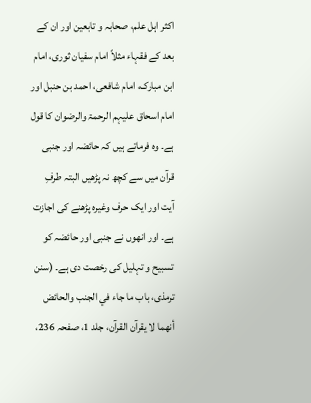اکثر اہل علم، صحابہ و تابعین اور ان کے بعد کے فقہاء مثلاً امام سفیان ثوری، امام ابن مبارک، امام شافعی، احمد بن حنبل اور امام اسحاق علیہم الرحمۃ والرضوان کا قول ہے۔ وہ فرماتے ہیں کہ حائضہ اور جنبی قرآن میں سے کچھ نہ پڑھیں البتہ طرفِ آیت اور ایک حرف وغیرہ پڑھنے کی اجازت ہے۔ اور انھوں نے جنبی اور حائضہ کو تسبیح و تہلیل کی رخصت دی ہے۔ (سنن ترمذی، باب ما جاء في الجنب والحائض أنهما لا يقرآن القرآن، جلد 1، صفحہ 236،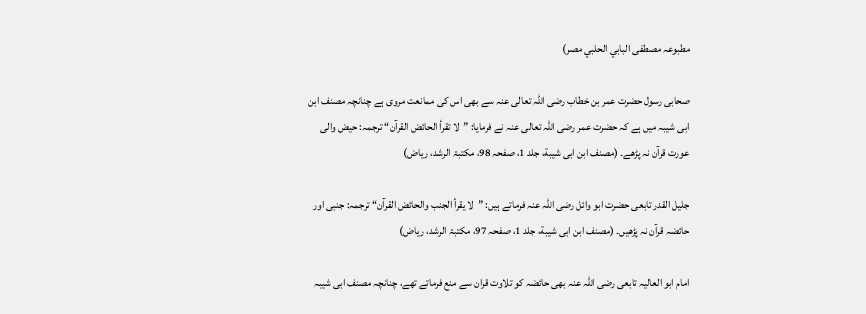مطبوعہ مصطفى البابي الحلبي مصر)

صحابی رسول حضرت عمر بن خطاب رضی اللہ تعالی عنہ سے بھی اس کی ممانعت مروی ہے چنانچہ مصنف ابن ابی شیبہ میں ہے کہ حضرت عمر رضی اللہ تعالی عنہ نے فرمایا: ”لا تقرأ الحائض القرآن“ ترجمہ: حیض والی عورت قرآن نہ پڑھے۔ (مصنف ابن ابی شيبة، جلد 1، صفحہ 98، مکتبۃ الرشد، ریاض)

جلیل القدر تابعی حضرت ابو وائل رضی اللہ عنہ فرماتے ہیں: ”لا يقرأ الجنب والحائض القرآن“ ترجمہ: جنبی اور حائضہ قرآن نہ پڑھیں۔ (مصنف ابن ابی شيبة، جلد 1، صفحہ 97، مکتبۃ الرشد، ریاض)

امام ابو العالیہ تابعی رضی اللہ عنہ بھی حائضہ کو تلاوت قران سے منع فرماتے تھے، چنانچہ مصنف ابی شیبہ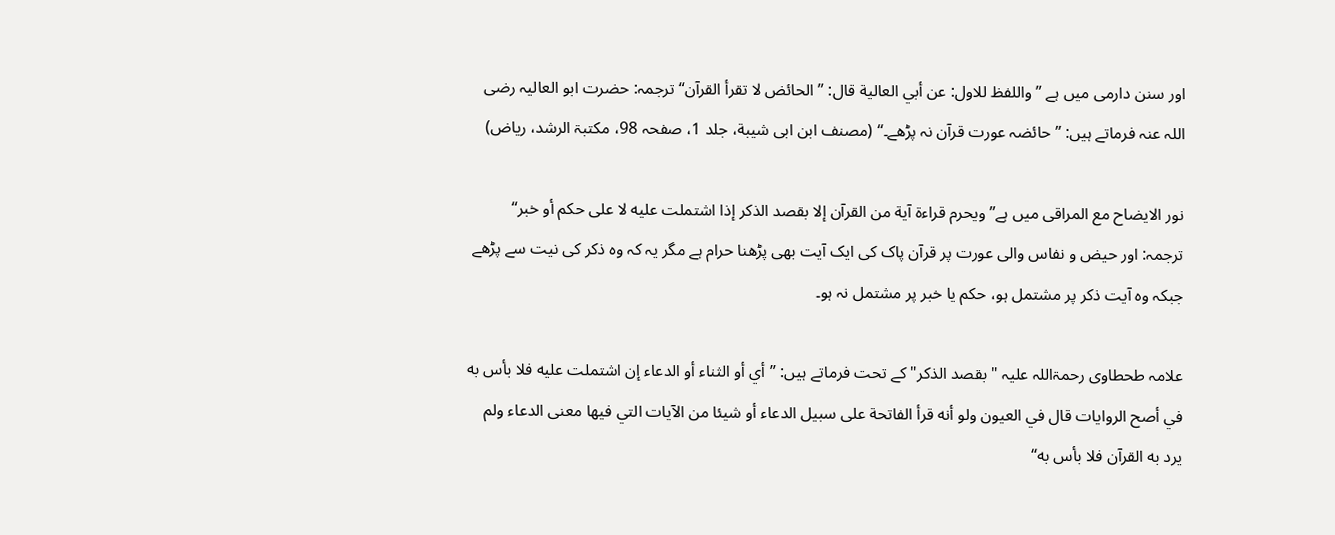اور سنن دارمی میں ہے ”واللفظ للاول: عن أبي العالية قال: ”الحائض لا تقرأ القرآن“ ترجمہ: حضرت ابو العالیہ رضی اللہ عنہ فرماتے ہیں: ”حائضہ عورت قرآن نہ پڑھے۔“ (مصنف ابن ابی شيبة، جلد 1، صفحہ 98، مکتبۃ الرشد، ریاض)

نور الایضاح مع المراقی میں ہے”ويحرم قراءة آية من القرآن إلا بقصد الذكر إذا اشتملت عليه لا على حكم أو خبر“ ترجمہ: اور حیض و نفاس والی عورت پر قرآن پاک کی ایک آیت بھی پڑھنا حرام ہے مگر یہ کہ وہ ذکر کی نیت سے پڑھے جبکہ وہ آیت ذکر پر مشتمل ہو، حکم یا خبر پر مشتمل نہ ہو۔

علامہ طحطاوی رحمۃاللہ علیہ "بقصد الذکر" کے تحت فرماتے ہیں: ”أي أو الثناء أو الدعاء إن اشتملت عليه فلا بأس به في أصح الروايات قال في العيون ولو أنه قرأ الفاتحة على سبيل الدعاء أو شيئا من الآيات التي فيها معنى الدعاء ولم يرد به القرآن فلا بأس به“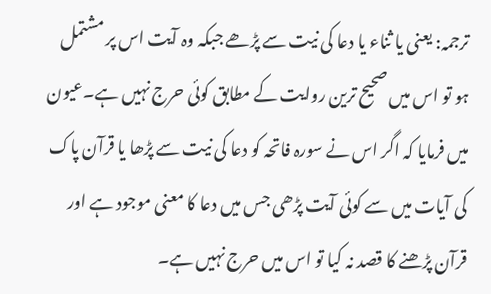ترجمہ: یعنی یا ثناء یا دعا کی نیت سے پڑھے جبکہ وہ آیت اس پر مشتمل ہو تو اس میں صحیح ترین روایت کے مطابق کوئی حرج نہیں ہے۔عیون میں فرمایا کہ اگر اس نے سورہ فاتحہ کو دعا کی نیت سے پڑھا یا قرآن پاک کی آیات میں سے کوئی آیت پڑھی جس میں دعا کا معنی موجود ہے اور قرآن پڑھنے کا قصد نہ کیا تو اس میں حرج نہیں ہے۔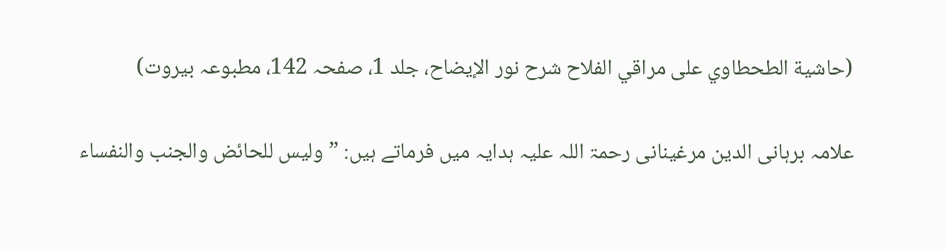(حاشية الطحطاوي على مراقي الفلاح شرح نور الإيضاح، جلد 1، صفحہ 142، مطبوعہ بیروت)

علامہ برہانی الدین مرغینانی رحمۃ اللہ علیہ ہدایہ میں فرماتے ہیں: ”وليس للحائض والجنب والنفساء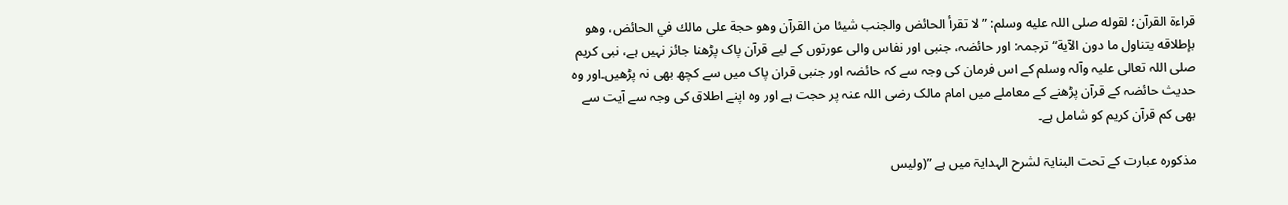قراءة القرآن؛ لقوله صلى اللہ عليه وسلم: ”لا تقرأ الحائض والجنب شيئا من القرآن وهو حجة على مالك في الحائض، وهو بإطلاقه يتناول ما دون الآية“ ترجمہ: اور حائضہ، جنبی اور نفاس والی عورتوں کے لیے قرآن پاک پڑھنا جائز نہیں ہے، نبی کریم صلی اللہ تعالی علیہ وآلہ وسلم کے اس فرمان کی وجہ سے کہ حائضہ اور جنبی قران پاک میں سے کچھ بھی نہ پڑھیں۔اور وہ حدیث حائضہ کے قرآن پڑھنے کے معاملے میں امام مالک رضی اللہ عنہ پر حجت ہے اور وہ اپنے اطلاق کی وجہ سے آیت سے بھی کم قرآن کریم کو شامل ہے۔

مذکورہ عبارت کے تحت البنایۃ لشرح الہدایۃ میں ہے ”(وليس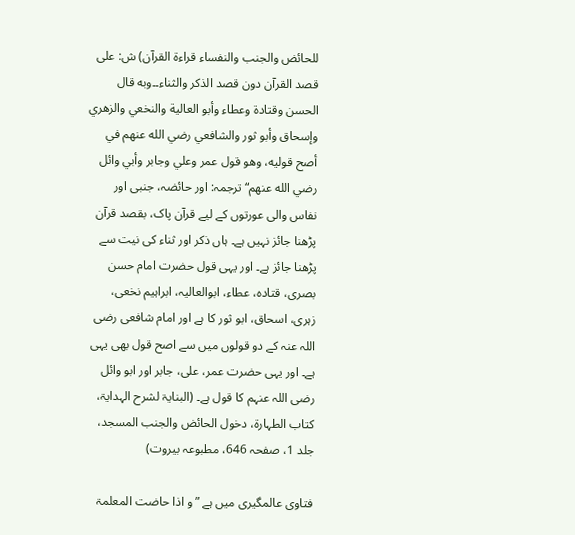للحائض والجنب والنفساء قراءة القرآن) ش: على قصد القرآن دون قصد الذكر والثناء۔۔وبه قال الحسن وقتادة وعطاء وأبو العالية والنخعي والزهري وإسحاق وأبو ثور والشافعي رضي الله عنهم في أصح قوليه، وهو قول عمر وعلي وجابر وأبي وائل رضي الله عنهم“ ترجمہ: اور حائضہ، جنبی اور نفاس والی عورتوں کے لیے قرآن پاک، بقصد قرآن پڑھنا جائز نہیں ہے۔ ہاں ذکر اور ثناء کی نیت سے پڑھنا جائز ہے۔ اور یہی قول حضرت امام حسن بصری، قتادہ، عطاء، ابوالعالیہ، ابراہیم نخعی، زہری، اسحاق، ابو ثور کا ہے اور امام شافعی رضی اللہ عنہ کے دو قولوں میں سے اصح قول بھی یہی ہے۔ اور یہی حضرت عمر، علی، جابر اور ابو وائل رضی اللہ عنہم کا قول ہے۔ (البنایۃ لشرح الہدایۃ، کتاب الطہارۃ، دخول الحائض والجنب المسجد، جلد 1، صفحہ 646، مطبوعہ بیروت)

فتاوی عالمگیری میں ہے ”و اذا حاضت المعلمۃ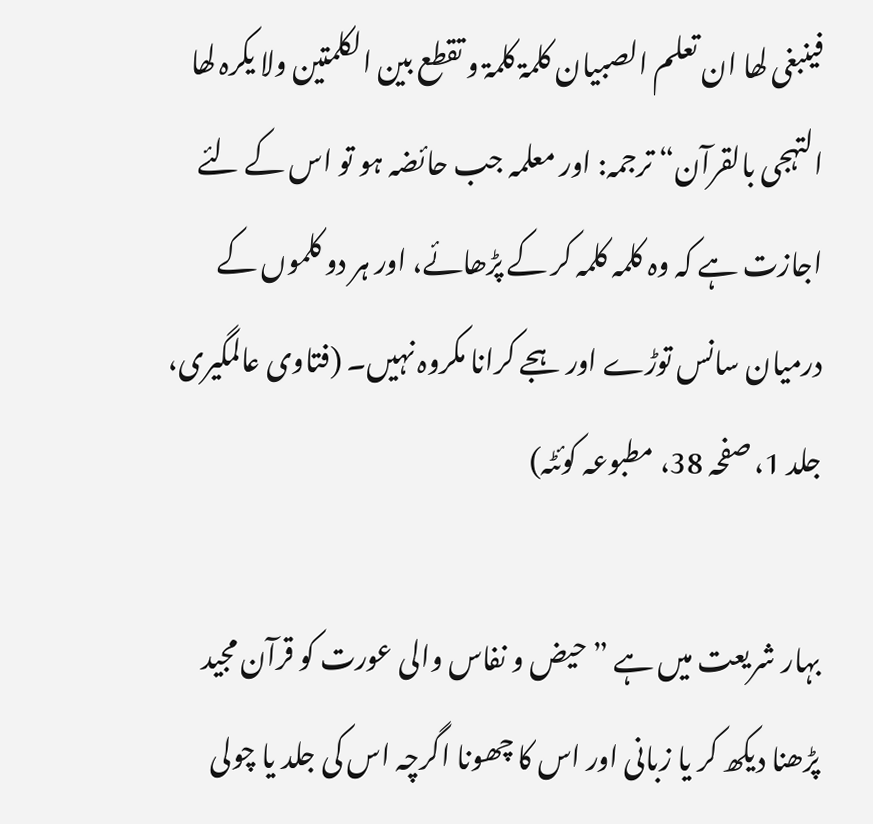فینبغی لھا ان تعلم الصبیان کلمۃ کلمۃ و تقطع بین الکلمتین ولا یکرہ لھا التہجی بالقرآن“ ترجمہ: اور معلمہ جب حائضہ ہو تو اس کے لئے اجازت ہے کہ وہ کلمہ کلمہ کر کے پڑھائے، اور ہر دو کلموں کے درمیان سانس توڑے اور ہجے کرانا مکروہ نہیں۔ (فتاوی عالمگیری، جلد 1، صفحہ 38، مطبوعہ کوئٹہ)

بہار شریعت میں ہے ”حیض و نفاس والی عورت کو قرآن مجید پڑھنا دیکھ کر یا زبانی اور اس کا چھونا اگرچہ اس کی جلد یا چولی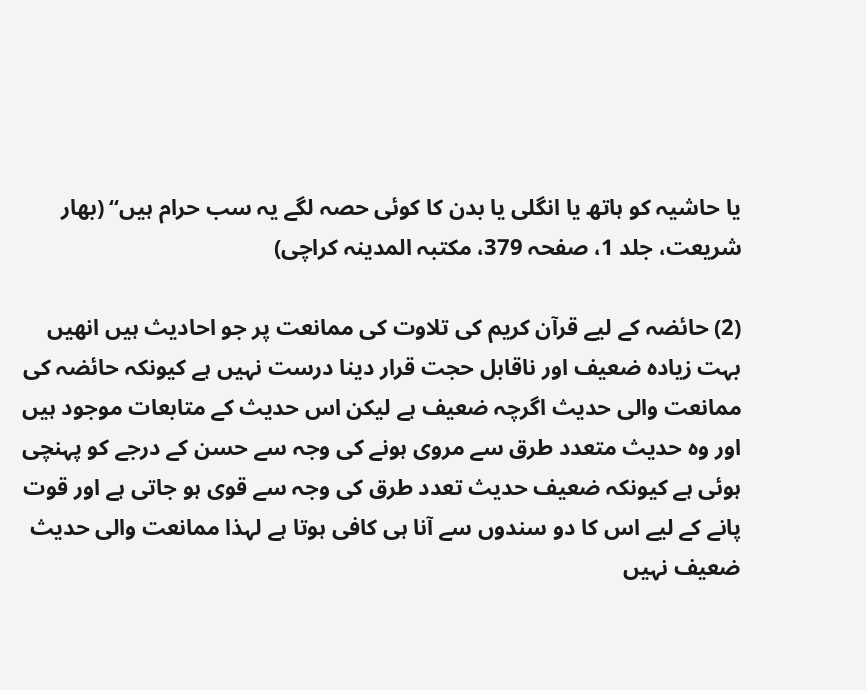یا حاشیہ کو ہاتھ یا انگلی یا بدن کا کوئی حصہ لگے یہ سب حرام ہیں“ (بھار شریعت، جلد 1، صفحہ 379، مکتبہ المدینہ کراچی)

(2) حائضہ کے لیے قرآن کریم کی تلاوت کی ممانعت پر جو احادیث ہیں انھیں بہت زیادہ ضعیف اور ناقابل حجت قرار دینا درست نہیں ہے کیونکہ حائضہ کی ممانعت والی حدیث اگرچہ ضعیف ہے لیکن اس حدیث کے متابعات موجود ہیں اور وہ حدیث متعدد طرق سے مروی ہونے کی وجہ سے حسن کے درجے کو پہنچی ہوئی ہے کیونکہ ضعیف حدیث تعدد طرق کی وجہ سے قوی ہو جاتی ہے اور قوت پانے کے لیے اس کا دو سندوں سے آنا ہی کافی ہوتا ہے لہذا ممانعت والی حدیث ضعیف نہیں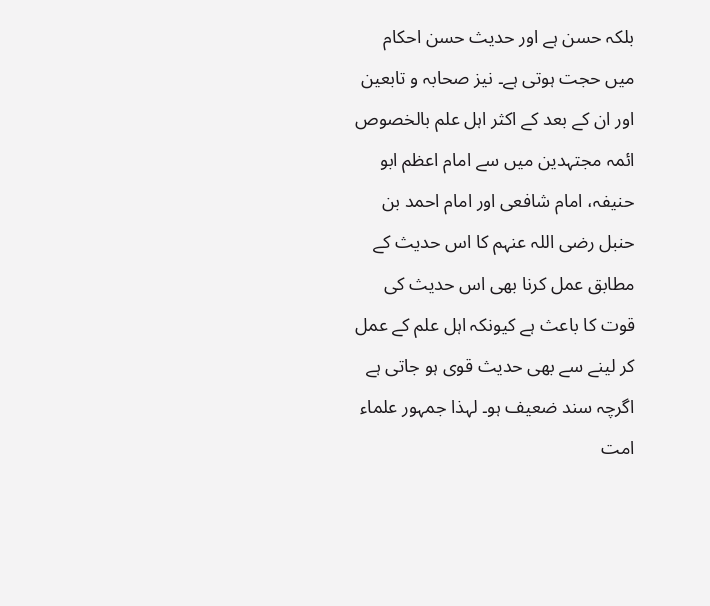بلکہ حسن ہے اور حدیث حسن احکام میں حجت ہوتی ہے۔ نیز صحابہ و تابعین اور ان کے بعد کے اکثر اہل علم بالخصوص ائمہ مجتہدین میں سے امام اعظم ابو حنیفہ، امام شافعی اور امام احمد بن حنبل رضی اللہ عنہم کا اس حدیث کے مطابق عمل کرنا بھی اس حدیث کی قوت کا باعث ہے کیونکہ اہل علم کے عمل کر لینے سے بھی حدیث قوی ہو جاتی ہے اگرچہ سند ضعیف ہو۔ لہذا جمہور علماء امت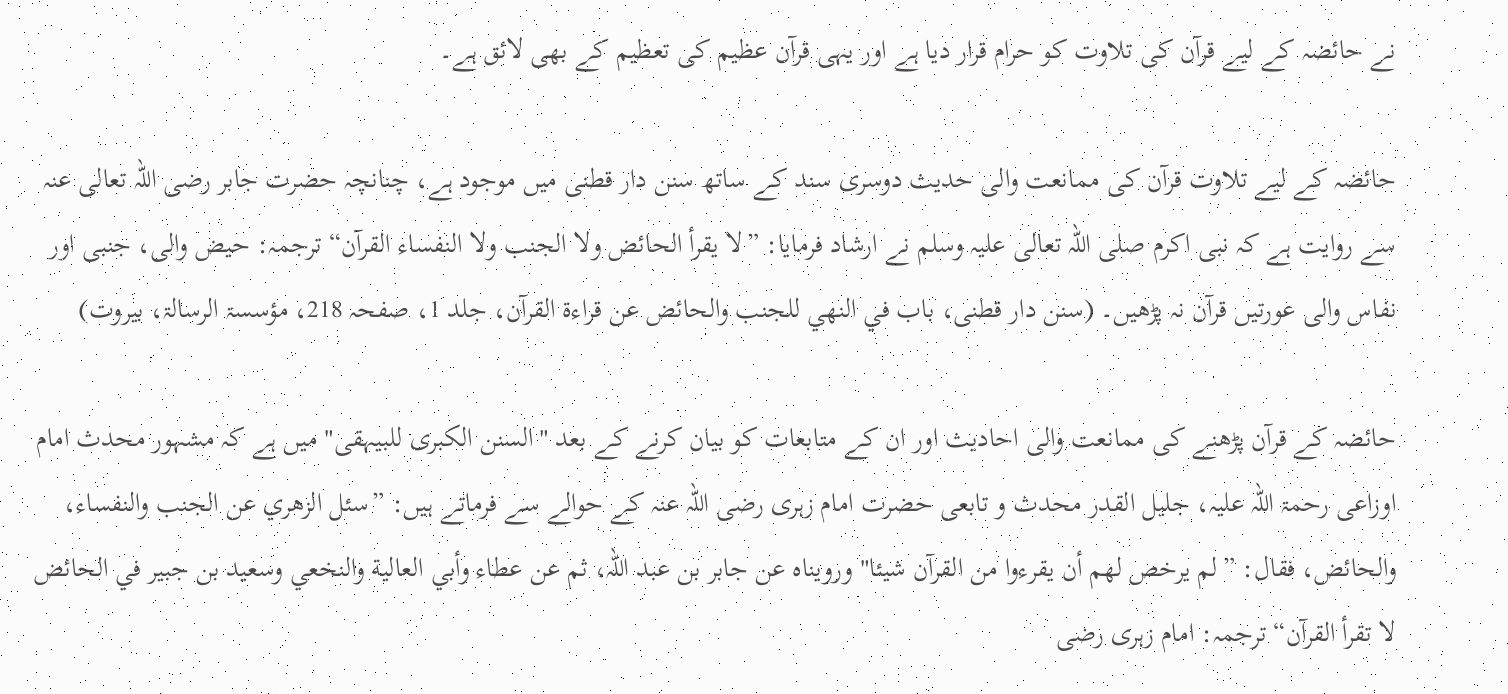نے حائضہ کے لیے قرآن کی تلاوت کو حرام قرار دیا ہے اور یہی قرآن عظیم کی تعظیم کے بھی لائق ہے۔

حائضہ کے لیے تلاوت قرآن کی ممانعت والی حدیث دوسری سند کے ساتھ سنن دار قطنی میں موجود ہے، چنانچہ حضرت جابر رضی اللہ تعالی عنہ سے روایت ہے کہ نبی اکرم صلی اللہ تعالی علیہ وسلم نے ارشاد فرمایا: ”لا يقرأ الحائض ولا الجنب ولا النفساء القرآن“ ترجمہ: حیض والی، جنبی اور نفاس والی عورتیں قرآن نہ پڑھیں۔ (سنن دار قطنی، باب في النهي للجنب والحائض عن قراءة القرآن، جلد 1، صفحہ 218، مؤسسۃ الرسالۃ، بيروت)

حائضہ کے قرآن پڑھنے کی ممانعت والی احادیث اور ان کے متابعات کو بیان کرنے کے بعد "السنن الکبری للبیہقی" میں ہے کہ مشہور محدث امام اوزاعی رحمۃ اللہ علیہ، جلیل القدر محدث و تابعی حضرت امام زہری رضی اللہ عنہ کے حوالے سے فرماتے ہیں: ”سئل الزهري عن الجنب والنفساء، والحائض، فقال: ”لم يرخص لهم أن يقرءوا من القرآن شيئا" ورويناه عن جابر بن عبد اللہ، ثم عن عطاء وأبي العالية والنخعي وسعيد بن جبير في الحائض لا تقرأ القرآن“ ترجمہ: امام زہری رضی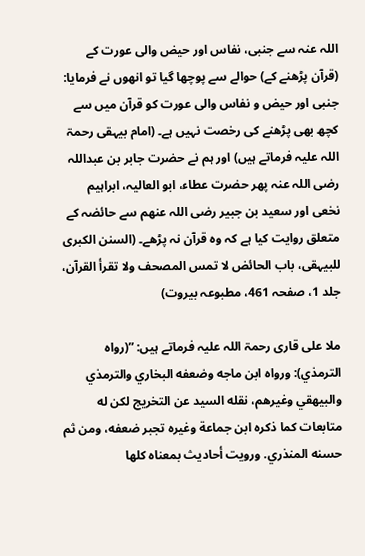اللہ عنہ سے جنبی، نفاس اور حیض والی عورت کے (قرآن پڑھنے کے) حوالے سے پوچھا گیا تو انھوں نے فرمایا: جنبی اور حیض و نفاس والی عورت کو قرآن میں سے کچھ بھی پڑھنے کی رخصت نہیں ہے۔ (امام بیہقی رحمۃ اللہ علیہ فرماتے ہیں) اور ہم نے حضرت جابر بن عبداللہ رضی اللہ عنہ پھر حضرت عطاء، ابو العالیہ، ابراہیم نخعی اور سعید بن جبیر رضی اللہ عنھم سے حائضہ کے متعلق روایت کیا ہے کہ وہ قرآن نہ پڑھے۔ (السنن الکبری للبیہقی، باب الحائض لا تمس المصحف ولا تقرأ القرآن، جلد 1، صفحہ 461، مطبوعہ بیروت)

ملا علی قاری رحمۃ اللہ علیہ فرماتے ہیں: ”(رواه الترمذي): ورواه ابن ماجه وضعفه البخاري والترمذي والبيهقي وغيرهم، نقله السيد عن التخريج لكن له متابعات كما ذكره ابن جماعة وغيره تجبر ضعفه، ومن ثم حسنه المنذري. ورويت أحاديث بمعناه كلها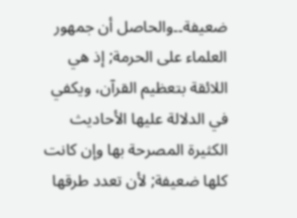ضعيفة۔۔والحاصل أن جمهور العلماء على الحرمة; إذ هي اللائقة بتعظيم القرآن، ويكفي في الدلالة عليها الأحاديث الكثيرة المصرحة بها وإن كانت كلها ضعيفة; لأن تعدد طرقها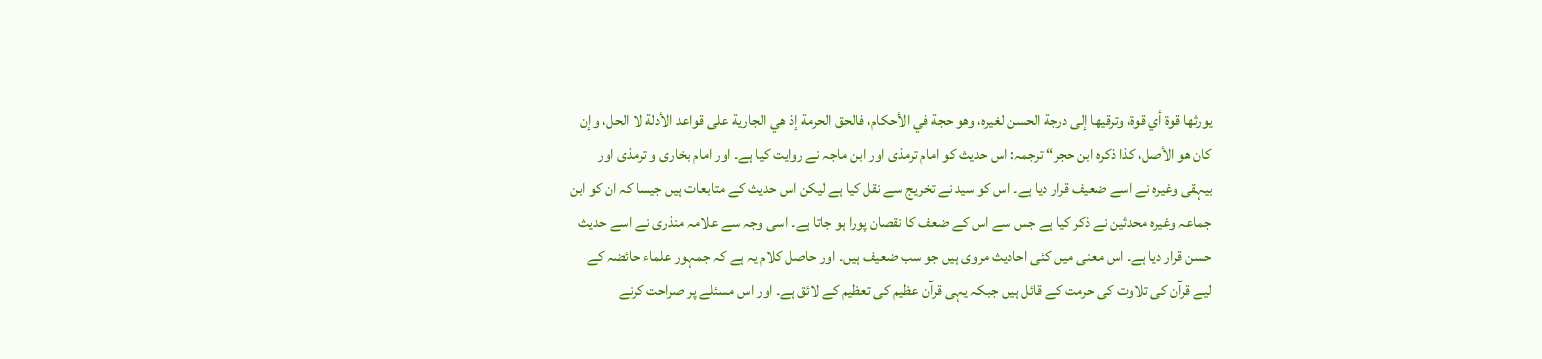يورثها قوة أي قوة، وترقيها إلى درجة الحسن لغيره، وهو حجة في الأحكام، فالحق الحرمة إذ هي الجارية على قواعد الأدلة لا الحل، وإن كان هو الأصل، كذا ذكره ابن حجر“ ترجمہ: اس حدیث کو امام ترمذی اور ابن ماجہ نے روایت کیا ہے۔ اور امام بخاری و ترمذی اور بیہقی وغیرہ نے اسے ضعیف قرار دیا ہے۔ اس کو سید نے تخریج سے نقل کیا ہے لیکن اس حدیث کے متابعات ہیں جیسا کہ ان کو ابن جماعہ وغیرہ محدثین نے ذکر کیا ہے جس سے اس کے ضعف کا نقصان پورا ہو جاتا ہے۔ اسی وجہ سے علامہ منذری نے اسے حدیث حسن قرار دیا ہے۔ اس معنی میں کئی احادیث مروی ہیں جو سب ضعیف ہیں۔ اور حاصل کلام یہ ہے کہ جمہور علماء حائضہ کے لیے قرآن کی تلاوت کی حرمت کے قائل ہیں جبکہ یہی قرآن عظیم کی تعظیم کے لائق ہے۔ اور اس مسئلے پر صراحت کرنے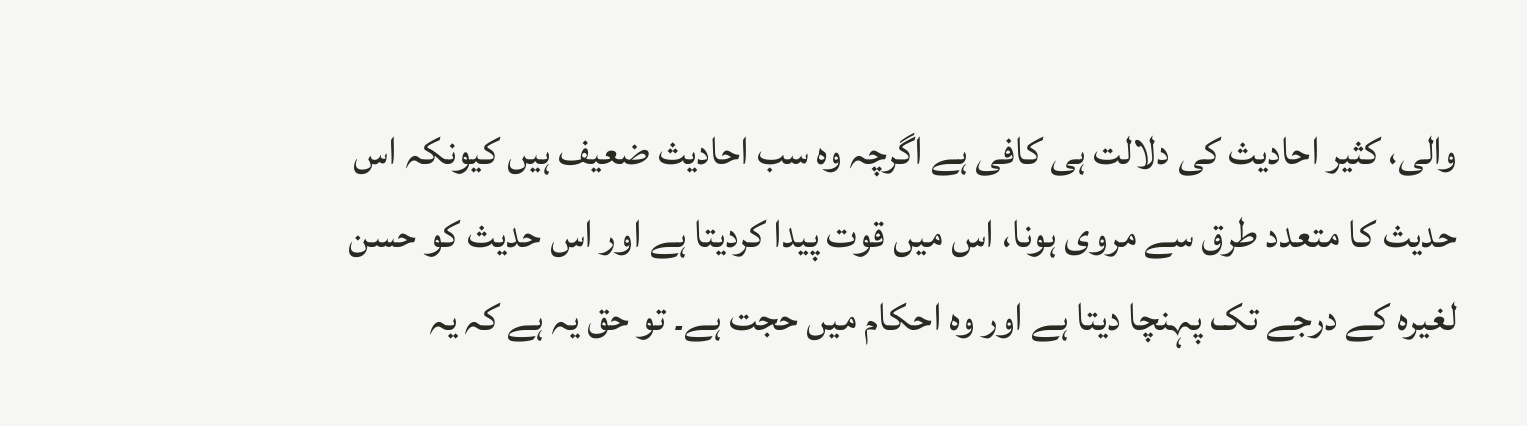والی، کثیر احادیث کی دلالت ہی کافی ہے اگرچہ وہ سب احادیث ضعیف ہیں کیونکہ اس حدیث کا متعدد طرق سے مروی ہونا، اس میں قوت پیدا کردیتا ہے اور اس حدیث کو حسن لغیرہ کے درجے تک پہنچا دیتا ہے اور وہ احکام میں حجت ہے۔ تو حق یہ ہے کہ یہ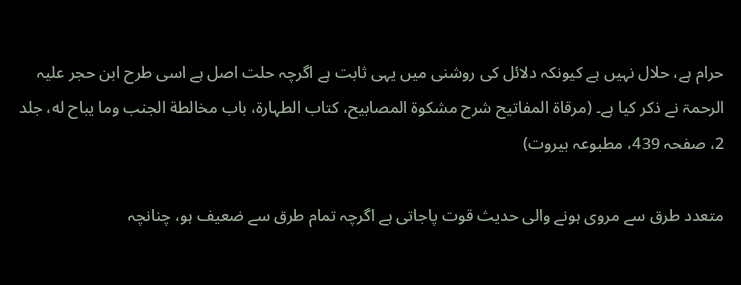حرام ہے، حلال نہیں ہے کیونکہ دلائل کی روشنی میں یہی ثابت ہے اگرچہ حلت اصل ہے اسی طرح ابن حجر علیہ الرحمۃ نے ذکر کیا ہے۔ (مرقاۃ المفاتیح شرح مشکوۃ المصابیح، کتاب الطہارۃ، باب مخالطة الجنب وما يباح له، جلد 2، صفحہ 439، مطبوعہ بیروت)

متعدد طرق سے مروی ہونے والی حدیث قوت پاجاتی ہے اگرچہ تمام طرق سے ضعیف ہو، چنانچہ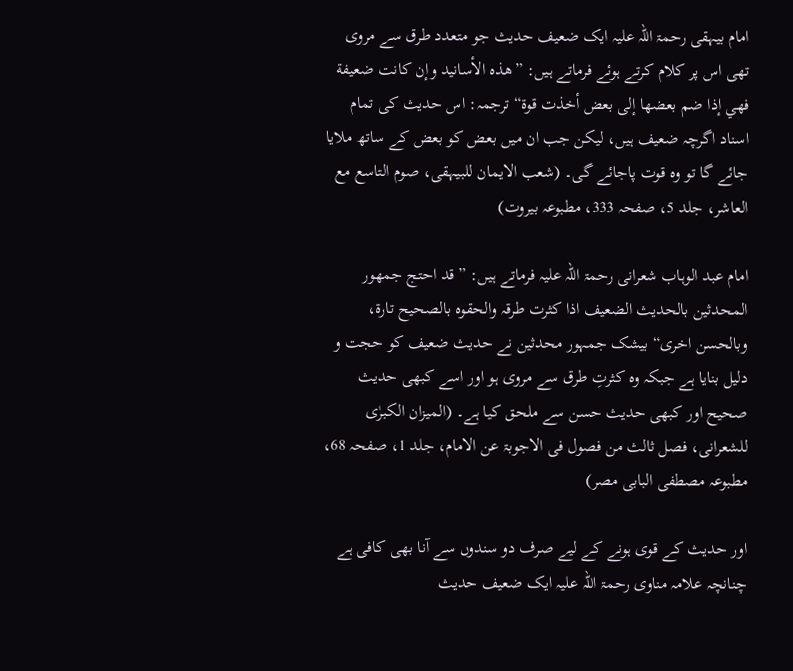امام بیہقی رحمۃ اللہ علیہ ایک ضعیف حدیث جو متعدد طرق سے مروی تھی اس پر کلام کرتے ہوئے فرماتے ہیں: ”هذه الأسانيد وإن كانت ضعيفة فهي إذا ضم بعضها إلى بعض أخذت قوة“ ترجمہ: اس حدیث کی تمام اسناد اگرچہ ضعیف ہیں، لیکن جب ان میں بعض کو بعض کے ساتھ ملایا جائے گا تو وہ قوت پاجائے گی۔ (شعب الایمان للبیہقی، صوم التاسع مع العاشر، جلد 5، صفحہ 333، مطبوعہ بیروت)

امام عبد الوہاب شعرانی رحمۃ اللہ علیہ فرماتے ہیں: ”قد احتج جمھور المحدثین بالحدیث الضعیف اذا کثرت طرقہ والحقوہ بالصحیح تارۃ، وبالحسن اخری“ بیشک جمہور محدثین نے حدیث ضعیف کو حجت و دلیل بنایا ہے جبکہ وہ کثرتِ طرق سے مروی ہو اور اسے کبھی حدیث صحیح اور کبھی حدیث حسن سے ملحق کیا ہے۔ (المیزان الکبرٰی للشعرانی، فصل ثالث من فصول فی الاجوبۃ عن الامام، جلد 1، صفحہ 68، مطبوعہ مصطفی البابی مصر)

اور حدیث کے قوی ہونے کے لیے صرف دو سندوں سے آنا بھی کافی ہے چنانچہ علامہ مناوی رحمۃ اللہ علیہ ایک ضعیف حدیث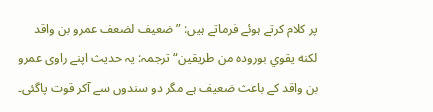پر کلام کرتے ہوئے فرماتے ہیں: ”ضعيف لضعف عمرو بن واقد لكنه يقوي بوروده من طريقين“ ترجمہ: یہ حدیث اپنے راوی عمرو بن واقد کے باعث ضعیف ہے مگر دو سندوں سے آکر قوت پاگئی۔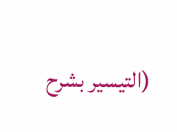(التيسير بشرح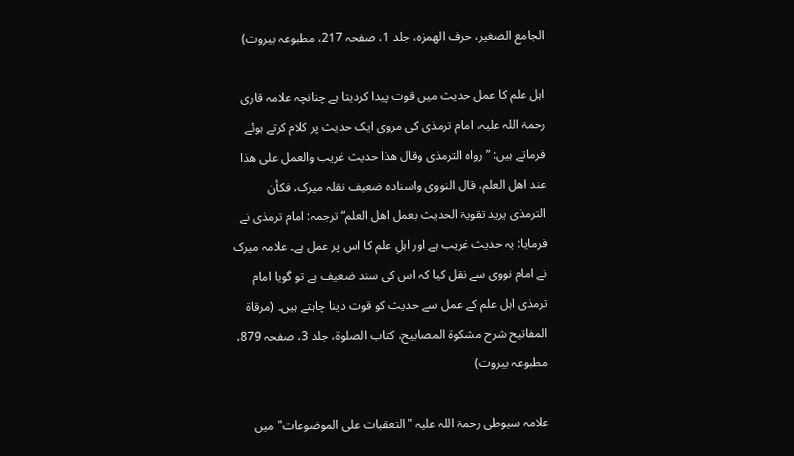الجامع الصغير، حرف الھمزہ، جلد 1، صفحہ 217، مطبوعہ بیروت)

اہل علم کا عمل حدیث میں قوت پیدا کردیتا ہے چنانچہ علامہ قاری رحمۃ اللہ علیہ، امام ترمذی کی مروی ایک حدیث پر کلام کرتے ہوئے فرماتے ہیں: ”رواہ الترمذی وقال ھذا حدیث غریب والعمل علی ھذا عند اھل العلم، قال النووی واسنادہ ضعیف نقلہ میرک، فکأن الترمذی یرید تقویۃ الحدیث بعمل اھل العلم“ ترجمہ: امام ترمذی نے فرمایا: یہ حدیث غریب ہے اور اہلِ علم کا اس پر عمل ہے۔ علامہ میرک نے امام نووی سے نقل کیا کہ اس کی سند ضعیف ہے تو گویا امام ترمذی اہل علم کے عمل سے حدیث کو قوت دینا چاہتے ہیں۔ (مرقاۃ المفاتیح شرح مشکوۃ المصابیح، کتاب الصلوۃ، جلد 3، صفحہ 879، مطبوعہ بیروت)

علامہ سیوطی رحمۃ اللہ علیہ "التعقبات علی الموضوعات" میں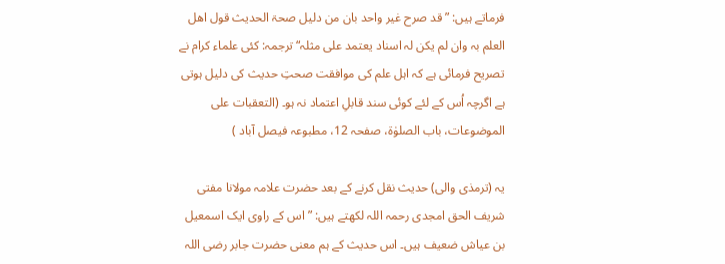فرماتے ہیں: ”قد صرح غیر واحد بان من دلیل صحۃ الحدیث قول اھل العلم بہ وان لم یکن لہ اسناد یعتمد علی مثلہ“ ترجمہ: کئی علماء کرام نے تصریح فرمائی ہے کہ اہل علم کی موافقت صحتِ حدیث کی دلیل ہوتی ہے اگرچہ اُس کے لئے کوئی سند قابلِ اعتماد نہ ہو۔ (التعقبات علی الموضوعات، باب الصلوٰۃ، صفحہ 12، مطبوعہ فیصل آباد )

یہ (ترمذی والی) حدیث نقل کرنے کے بعد حضرت علامہ مولانا مفتی شریف الحق امجدی رحمہ اللہ لکھتے ہیں: ”اس کے راوی ایک اسمعیل بن عیاش ضعیف ہیں۔ اس حدیث کے ہم معنی حضرت جابر رضی اللہ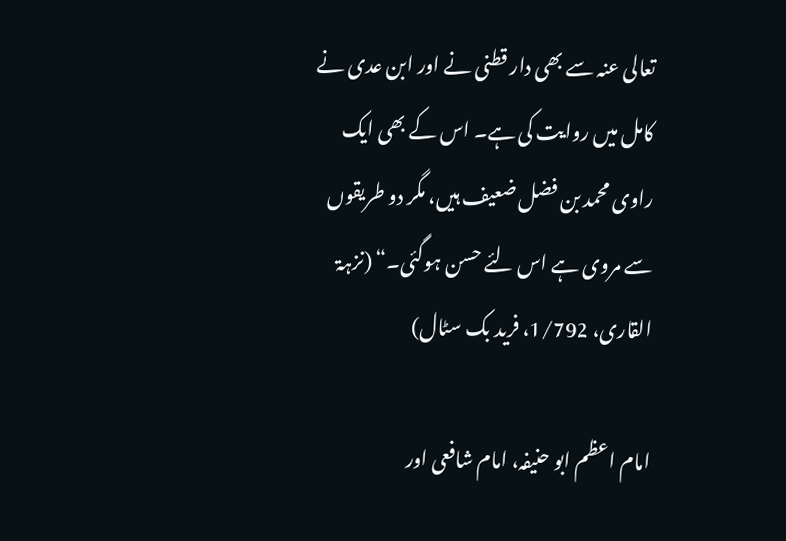تعالی عنہ سے بھی دار قطنی نے اور ابن عدی نے کامل میں روایت کی ہے۔ اس کے بھی ایک راوی محمد بن فضل ضعیف ہیں، مگر دو طریقوں سے مروی ہے اس لئے حسن ہوگئی۔“ (نزہۃ القاری، 1/792، فرید بک سٹال)

امام اعظم ابو حنیفہ، امام شافعی اور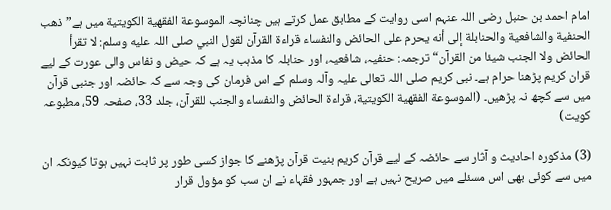امام احمد بن حنبل رضی اللہ عنہم اسی روایت کے مطابق عمل کرتے ہیں چنانچہ الموسوعة الفقهية الكويتية میں ہے”ذهب الحنفية والشافعية والحنابلة إلى أنه يحرم على الحائض والنفساء قراءة القرآن لقول النبي صلى اللہ عليه وسلم: لا تقرأ الحائض ولا الجنب شيئا من القرآن“ ترجمہ: حنفیہ، شافعیہ، اور حنابلہ کا مذہب یہ ہے کہ حیض و نفاس والی عورت کے لیے قران کریم پڑھنا حرام ہے۔ نبی کریم صلی اللہ تعالی علیہ وآلہ وسلم کے اس فرمان کی وجہ سے کہ حائضہ اور جنبی قرآن میں سے کچھ نہ پڑھیں۔ (الموسوعة الفقهية الكويتية، قراءة الحائض والنفساء والجنب للقرآن، جلد 33، صفحہ 59، مطبوعہ کویت)

(3) مذکورہ احادیث و آثار سے حائضہ کے لیے قرآن کریم بنیت قرآن پڑھنے کا جواز کسی طور پر ثابت نہیں ہوتا کیونکہ ان میں سے کوئی بھی اس مسئلے میں صریح نہیں ہے اور جمہور فقہاء نے ان سب کو مؤول قرار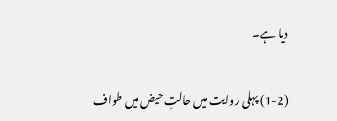دیا ہے۔

(1-2) پہلی روایت میں حالتِ حیض میں طواف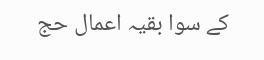کے سوا بقیہ اعمال حج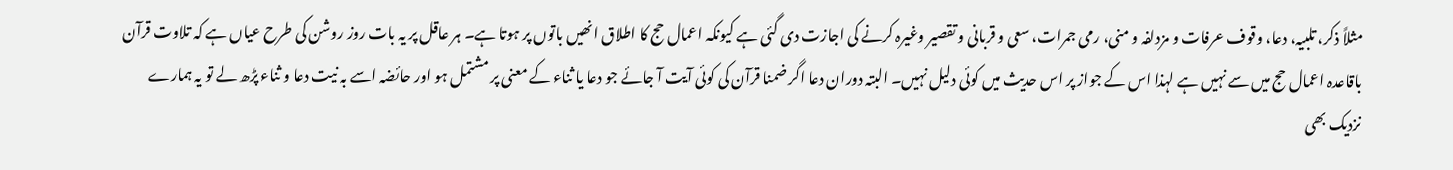مثلاً ذکر، تلبیہ، دعا، وقوف عرفات و مزدلفہ و منی، رمی جمرات، سعی و قربانی و تقصیر وغیرہ کرنے کی اجازت دی گئی ہے کیونکہ اعمال حج کا اطلاق انھیں باتوں پر ہوتا ہے۔ ہر عاقل پر یہ بات روز روشن کی طرح عیاں ہے کہ تلاوت قرآن باقاعدہ اعمال حج میں سے نہیں ہے لہذا اس کے جواز پر اس حدیث میں کوئی دلیل نہیں۔ البتہ دوران دعا اگر ضمنا قرآن کی کوئی آیت آ جائے جو دعا یا ثناء کے معنی پر مشتمل ہو اور حائضہ اسے بہ نیت دعا و ثناء پڑھ لے تو یہ ہمارے نزدیک بھی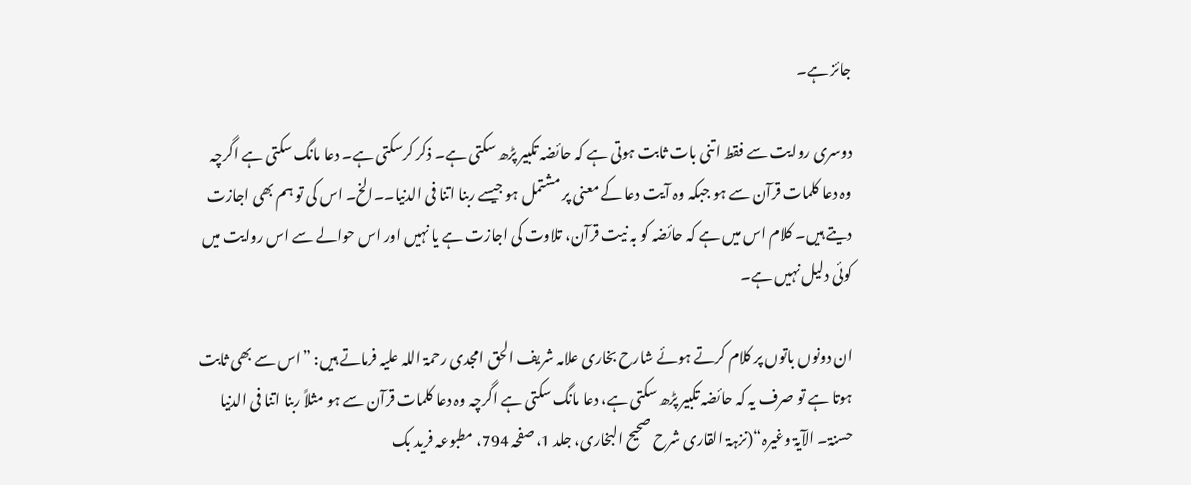جائز ہے۔

دوسری روایت سے فقط اتنی بات ثابت ہوتی ہے کہ حائضہ تکبیر پڑھ سکتی ہے۔ ذکر کرسکتی ہے۔ دعا مانگ سکتی ہے اگرچہ وہ دعا کلمات قرآن سے ہو جبکہ وہ آیت دعا کے معنی پر مشتمل ہو جیسے ربنا اتنا فی الدنیا۔۔الخ۔ اس کی تو ہم بھی اجازت دیتے ہیں۔ کلام اس میں ہے کہ حائضہ کو بہ نیت قرآن، تلاوت کی اجازت ہے یا نہیں اور اس حوالے سے اس روایت میں کوئی دلیل نہیں ہے۔

ان دونوں باتوں پر کلام کرتے ہوئے شارح بخاری علامہ شریف الحق امجدی رحمۃ اللہ علیہ فرماتے ہیں: ”اس سے بھی ثابت ہوتا ہے تو صرف یہ کہ حائضہ تکبیر پڑھ سکتی ہے، دعا مانگ سکتی ہے اگرچہ وہ دعا کلمات قرآن سے ہو مثلاً ربنا اتنا فی الدنیا حسنۃ۔ الآیۃ وغیرہ“(نزہۃ القاری شرح صحیح البخاری، جلد 1، صفحہ 794، مطبوعہ فرید بک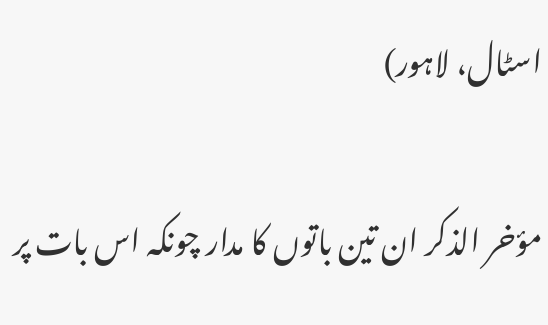اسٹال، لاہور)

مؤخر الذکر ان تین باتوں کا مدار چونکہ اس بات پر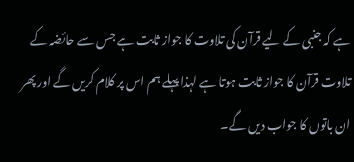ہے کہ جنبی کے لیے قرآن کی تلاوت کا جواز ثابت ہے جس سے حائضہ کے تلاوت قرآن کا جواز ثابت ہوتا ہے لہذا پہلے ہم اس پر کلام کریں گے اور پھر ان باتوں کا جواب دیں گے۔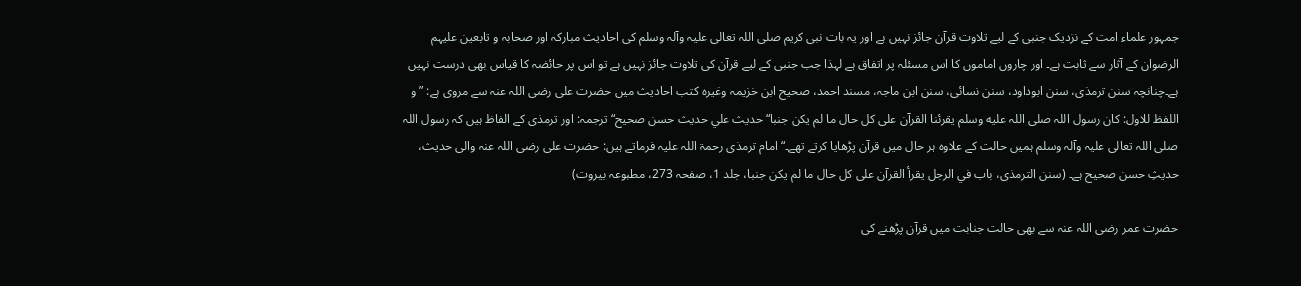جمہور علماء امت کے نزدیک جنبی کے لیے تلاوت قرآن جائز نہیں ہے اور یہ بات نبی کریم صلی اللہ تعالی علیہ وآلہ وسلم کی احادیث مبارکہ اور صحابہ و تابعین علیہم الرضوان کے آثار سے ثابت ہے۔ اور چاروں اماموں کا اس مسئلہ پر اتفاق ہے لہذا جب جنبی کے لیے قرآن کی تلاوت جائز نہیں ہے تو اس پر حائضہ کا قیاس بھی درست نہیں ہے۔چنانچہ سنن ترمذی، سنن ابوداود، سنن نسائی، سنن ابن ماجہ، مسند احمد، صحیح ابن خزیمہ وغیرہ کتب احادیث میں حضرت علی رضی اللہ عنہ سے مروی ہے: ”و اللفظ للاول: كان رسول اللہ صلى اللہ عليه وسلم يقرئنا القرآن على كل حال ما لم يكن جنبا“ حديث علي حديث حسن صحيح“ ترجمہ: اور ترمذی کے الفاظ ہیں کہ رسول اللہ صلی اللہ تعالی علیہ وآلہ وسلم ہمیں حالت کے علاوہ ہر حال میں قرآن پڑھایا کرتے تھے۔“ امام ترمذی رحمۃ اللہ علیہ فرماتے ہیں: حضرت علی رضی اللہ عنہ والی حدیث، حدیثِ حسن صحیح ہے۔ (سنن الترمذی، باب في الرجل يقرأ القرآن على كل حال ما لم يكن جنبا، جلد 1، صفحہ 273، مطبوعہ بیروت)

حضرت عمر رضی اللہ عنہ سے بھی حالت جنابت میں قرآن پڑھنے کی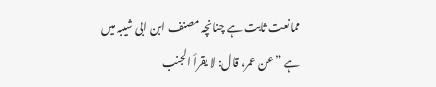ممانعت ثابت ہے چنانچہ مصنف ابن ابی شیبہ میں ہے ”عن عمر، قال: لا يقرأ الجنب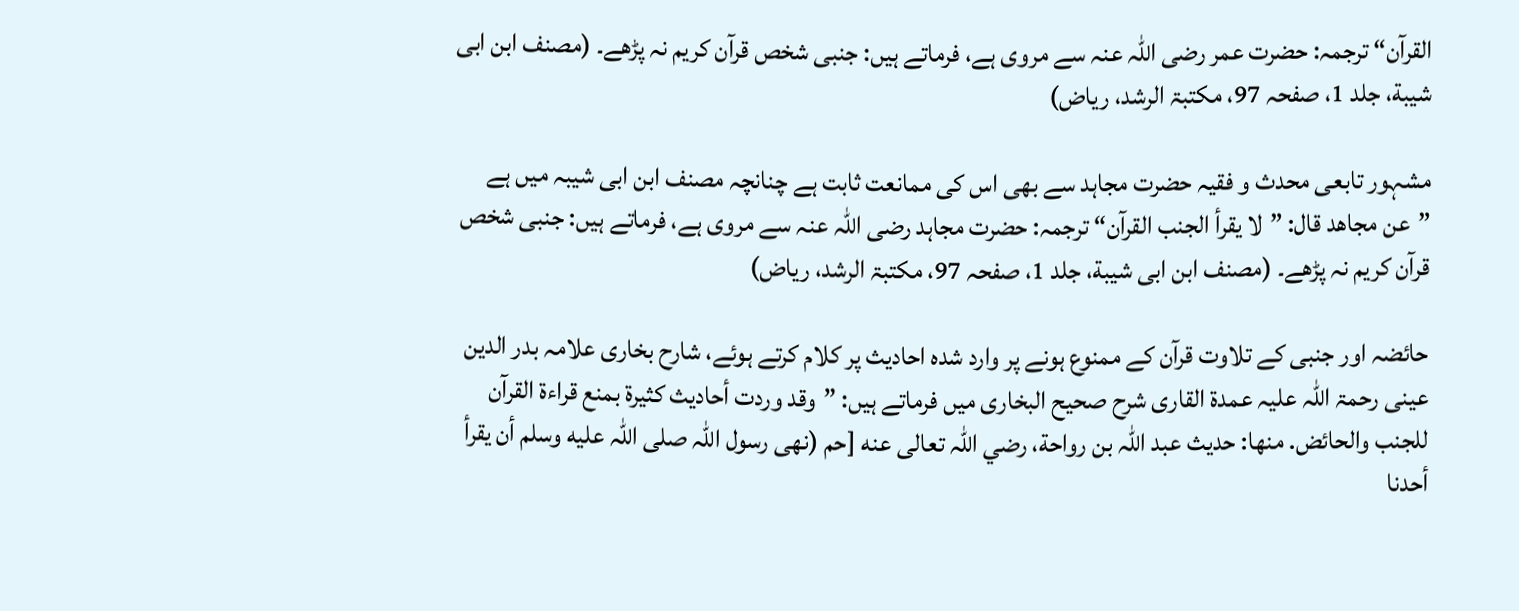القرآن“ ترجمہ: حضرت عمر رضی اللہ عنہ سے مروی ہے، فرماتے ہیں: جنبی شخص قرآن کریم نہ پڑھے۔ (مصنف ابن ابی شيبة، جلد 1، صفحہ 97، مکتبۃ الرشد، ریاض)

مشہور تابعی محدث و فقیہ حضرت مجاہد سے بھی اس کی ممانعت ثابت ہے چنانچہ مصنف ابن ابی شیبہ میں ہے ”عن مجاهد قال: ”لا يقرأ الجنب القرآن“ ترجمہ: حضرت مجاہد رضی اللہ عنہ سے مروی ہے، فرماتے ہیں: جنبی شخص قرآن کریم نہ پڑھے۔ (مصنف ابن ابی شيبة، جلد 1، صفحہ 97، مکتبۃ الرشد، ریاض)

حائضہ اور جنبی کے تلاوت قرآن کے ممنوع ہونے پر وارد شدہ احادیث پر کلام کرتے ہوئے، شارح بخاری علامہ بدر الدین عینی رحمۃ اللہ علیہ عمدۃ القاری شرح صحیح البخاری میں فرماتے ہیں: ”وقد وردت أحاديث كثيرة بمنع قراءة القرآن للجنب والحائض. منها: حديث عبد اللہ بن رواحة، رضي اللہ تعالى عنه [حم (نهى رسول اللہ صلى اللہ عليه وسلم أن يقرأ أحدنا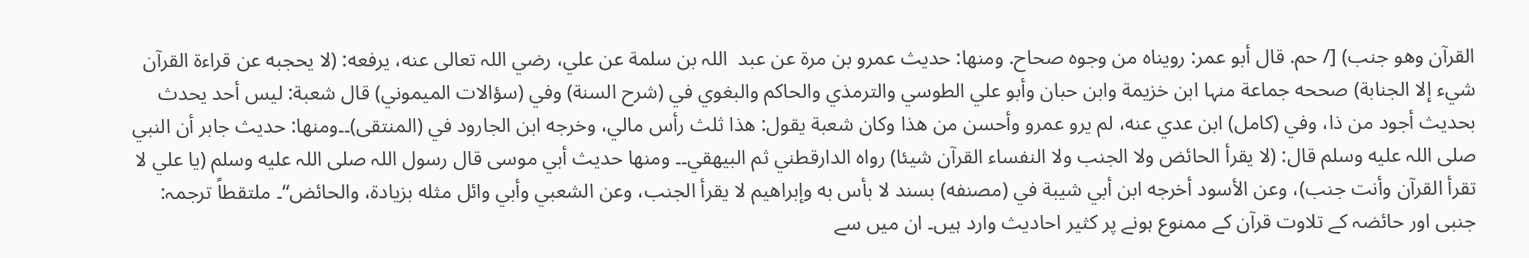القرآن وهو جنب) [/ حم. قال أبو عمر: رويناه من وجوه صحاح. ومنها: حديث عمرو بن مرة عن عبد  اللہ بن سلمة عن علي، رضي اللہ تعالى عنه، يرفعه: (لا يحجبه عن قراءة القرآن شيء إلا الجنابة) صححه جماعة منہا ابن خزيمة وابن حبان وأبو علي الطوسي والترمذي والحاكم والبغوي في (شرح السنة) وفي (سؤالات الميموني) قال شعبة: ليس أحد يحدث بحديث أجود من ذا، وفي (كامل) ابن عدي عنه، لم يرو عمرو وأحسن من هذا وكان شعبة يقول: هذا ثلث رأس مالي، وخرجه ابن الجارود في (المنتقى)۔۔ومنها: حديث جابر أن النبي صلى اللہ عليه وسلم قال: (لا يقرأ الحائض ولا الجنب ولا النفساء القرآن شيئا) رواه الدارقطني ثم البيهقي۔۔ ومنها حديث أبي موسى قال رسول اللہ صلى اللہ عليه وسلم (يا علي لا تقرأ القرآن وأنت جنب)، وعن الأسود أخرجه ابن أبي شيبة في (مصنفه) بسند لا بأس به وإبراهيم لا يقرأ الجنب، وعن الشعبي وأبي وائل مثله بزيادة، والحائض“۔ ملتقطاً ترجمہ: جنبی اور حائضہ کے تلاوت قرآن کے ممنوع ہونے پر کثیر احادیث وارد ہیں۔ ان میں سے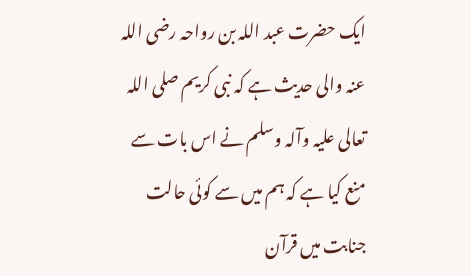ایک حضرت عبد اللہ بن رواحہ رضی اللہ عنہ والی حدیث ہے کہ نبی کریم صلی اللہ تعالی علیہ وآلہ وسلم نے اس بات سے منع کیا ہے کہ ہم میں سے کوئی حالت جنابت میں قرآن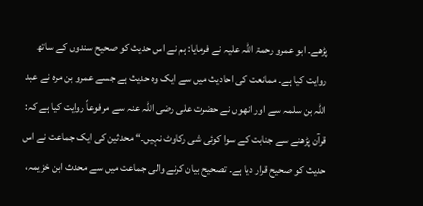پڑھے۔ ابو عمرو رحمۃ اللہ علیہ نے فرمایا: ہم نے اس حدیث کو صحیح سندوں کے ساتھ روایت کیا ہے۔ ممانعت کی احادیث میں سے ایک وہ حدیث ہے جسے عمرو بن مرہ نے عبد اللہ بن سلمہ سے اور انھوں نے حضرت علی رضی اللہ عنہ سے مرفوعاً روایت کیا ہے کہ: قرآن پڑھنے سے جنابت کے سوا کوئی شی رکاوٹ نہیں۔“ محدثین کی ایک جماعت نے اس حدیث کو صحیح قرار دیا ہے۔ تصحیح بیان کرنے والی جماعت میں سے محدث ابن خزیمہ،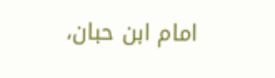امام ابن حبان،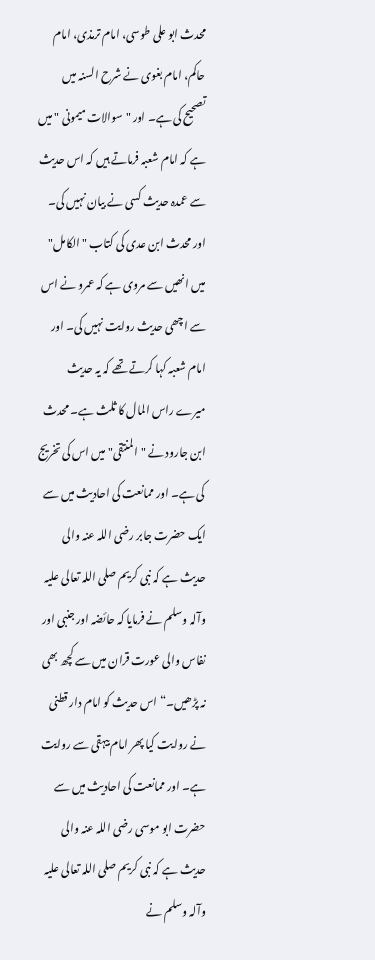محدث ابو علی طوسی، امام ترمذی، امام حاکم، امام بغوی نے شرح السنہ میں تصحیح کی ہے۔ اور "سوالات میمونی " میں ہے کہ امام شعبہ فرماتے ہیں کہ اس حدیث سے عمدہ حدیث کسی نے بیان نہیں کی۔ اور محدث ابن عدی کی کتاب "الکامل" میں انھیں سے مروی ہے کہ عمرو نے اس سے اچھی حدیث روایت نہیں کی۔ اور امام شعبہ کہا کرتے تھے کہ یہ حدیث میرے راس المال کا ثلث ہے۔ محدث ابن جارود نے "المنتقی" میں اس کی تخریج کی ہے۔ اور ممانعت کی احادیث میں سے ایک حضرت جابر رضی اللہ عنہ والی حدیث ہے کہ نبی کریم صلی اللہ تعالی علیہ وآلہ وسلم نے فرمایا کہ حائضہ اور جنبی اور نفاس والی عورت قران میں سے کچھ بھی نہ پڑھیں۔“ اس حدیث کو امام دار قطنی نے روایت کیا پھر امام بیہقی سے روایت ہے۔ اور ممانعت کی احادیث میں سے حضرت ابو موسی رضی اللہ عنہ والی حدیث ہے کہ نبی کریم صلی اللہ تعالی علیہ وآلہ وسلم نے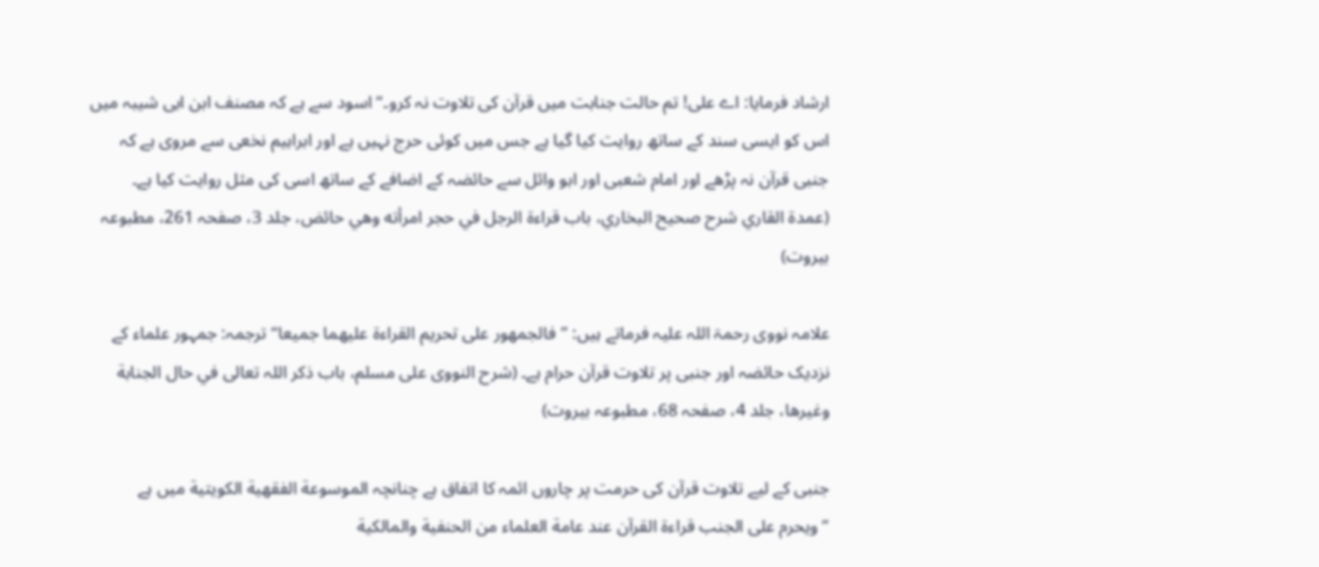ارشاد فرمایا: اے علی! تم حالت جنابت میں قرآن کی تلاوت نہ کرو۔“ اسود سے ہے کہ مصنف ابن ابی شیبہ میں اس کو ایسی سند کے ساتھ روایت کیا گیا ہے جس میں کوئی حرج نہیں ہے اور ابراہیم نخعی سے مروی ہے کہ جنبی قرآن نہ پڑھے اور امام شعبی اور ابو وائل سے حائضہ کے اضافے کے ساتھ اسی کی مثل روایت کیا ہے۔ (عمدة القاري شرح صحيح البخاري، باب قراءة الرجل في حجر امرأته وهي حائض، جلد 3، صفحہ 261، مطبوعہ بیروت)

علامہ نووی رحمۃ اللہ علیہ فرماتے ہیں: ”فالجمهور على تحريم القراءة عليهما جميعا“ ترجمہ: جمہور علماء کے نزدیک حائضہ اور جنبی پر تلاوت قرآن حرام ہے۔ (شرح النووی علی مسلم، باب ذكر اللہ تعالى في حال الجنابة وغيرها، جلد 4، صفحہ 68، مطبوعہ بیروت)

جنبی کے لیے تلاوت قرآن کی حرمت پر چاروں ائمہ کا اتفاق ہے چنانچہ الموسوعة الفقهية الكويتية میں ہے ”ويحرم على الجنب قراءة القرآن عند عامة العلماء من الحنفية والمالكية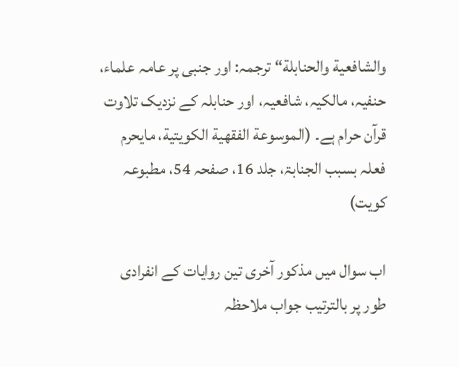والشافعية والحنابلة“ ترجمہ: اور جنبی پر عامہ علماء، حنفیہ، مالکیہ، شافعیہ، اور حنابلہ کے نزدیک تلاوت قرآن حرام ہے۔ (الموسوعة الفقهية الكويتية، مایحرم فعلہ بسبب الجنابۃ، جلد 16، صفحہ 54، مطبوعہ کویت)

اب سوال میں مذکور آخری تین روایات کے انفرادی طور پر بالترتیب جواب ملاحظہ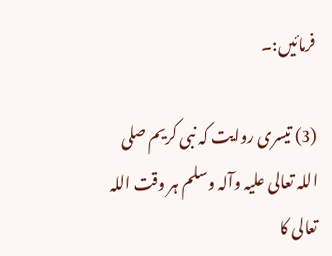فرمائیں:۔

(3) تیسری روایت کہ نبی کریم صلی اللہ تعالی علیہ وآلہ وسلم ہر وقت اللہ تعالی کا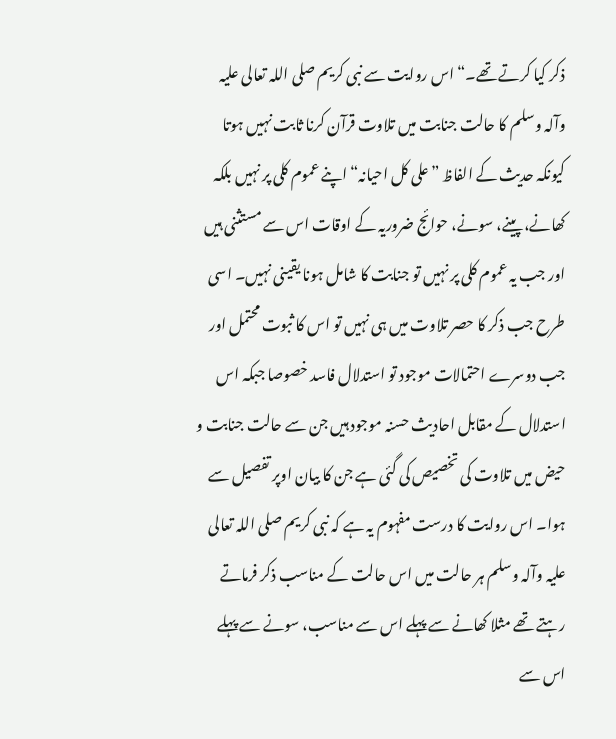ذکر کیا کرتے تھے۔“ اس روایت سے نبی کریم صلی اللہ تعالی علیہ وآلہ وسلم کا حالت جنابت میں تلاوت قرآن کرنا ثابت نہیں ہوتا کیونکہ حدیث کے الفاظ ”علی کل احیانہ“ اپنے عموم کلی پر نہیں بلکہ کھانے، پینے، سونے، حوائج ضروریہ کے اوقات اس سے مستثنی ہیں اور جب یہ عموم کلی پر نہیں تو جنابت کا شامل ہونا یقینی نہیں۔ اسی طرح جب ذکر کا حصر تلاوت میں ہی نہیں تو اس کا ثبوت محتمل اور جب دوسرے احتمالات موجود تو استدلال فاسد خصوصا جبکہ اس استدلال کے مقابل احادیث حسنہ موجود ہیں جن سے حالت جنابت و حیض میں تلاوت کی تخصیص کی گئی ہے جن کا بیان اوپر تفصیل سے ہوا۔ اس روایت کا درست مفہوم یہ ہے کہ نبی کریم صلی اللہ تعالی علیہ وآلہ وسلم ہر حالت میں اس حالت کے مناسب ذکر فرماتے رہتے تھے مثلا کھانے سے پہلے اس سے مناسب، سونے سے پہلے اس سے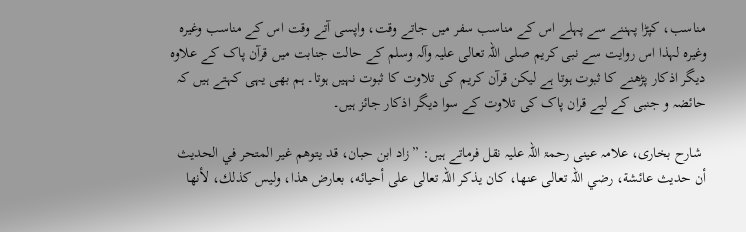مناسب، کپڑا پہننے سے پہلے اس کے مناسب سفر میں جاتے وقت، واپسی آتے وقت اس کے مناسب وغیرہ وغیرہ لہذا اس روایت سے نبی کریم صلی اللہ تعالی علیہ وآلہ وسلم کے حالت جنابت میں قرآن پاک کے علاوہ دیگر اذکار پڑھنے کا ثبوت ہوتا ہے لیکن قرآن کریم کی تلاوت کا ثبوت نہیں ہوتا۔ ہم بھی یہی کہتے ہیں کہ حائضہ و جنبی کے لیے قران پاک کی تلاوت کے سوا دیگر اذکار جائز ہیں۔

 شارح بخاری، علامہ عینی رحمۃ اللہ علیہ نقل فرماتے ہیں: ”زاد ابن حبان، قد يتوهم غير المتحر في الحديث أن حديث عائشة، رضي اللہ تعالى عنها، كان يذكر اللہ تعالى على أحيائه، بعارض هذا، وليس كذلك، لأنها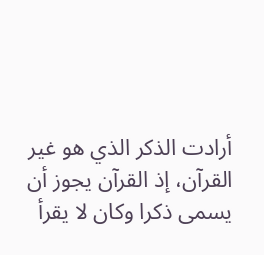أرادت الذكر الذي هو غير القرآن، إذ القرآن يجوز أن يسمى ذكرا وكان لا يقرأ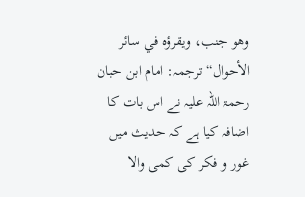وهو جنب، ويقرؤه في سائر الأحوال“ ترجمہ: امام ابن حبان رحمۃ اللہ علیہ نے اس بات کا اضافہ کیا ہے کہ حدیث میں غور و فکر کی کمی والا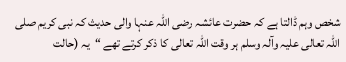شخص وہم ڈالتا ہے کہ حضرت عائشہ رضی اللہ عنہا والی حدیث کہ نبی کریم صلی اللہ تعالی علیہ وآلہ وسلم ہر وقت اللہ تعالی کا ذکر کرتے تھے “یہ (حالت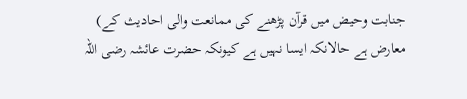جنابت وحیض میں قرآن پڑھنے کی ممانعت والی احادیث کے) معارض ہے حالانکہ ایسا نہیں ہے کیونکہ حضرت عائشہ رضی اللہ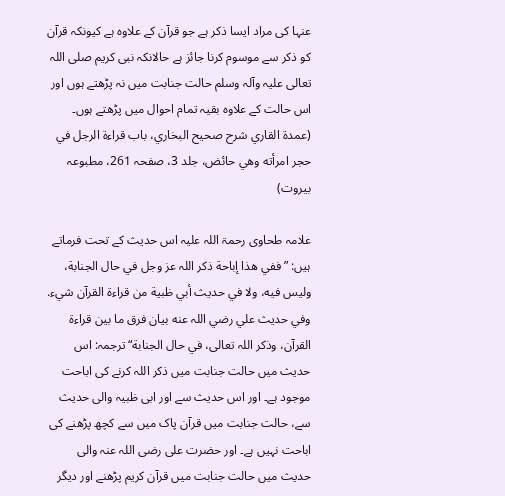عنہا کی مراد ایسا ذکر ہے جو قرآن کے علاوہ ہے کیونکہ قرآن کو ذکر سے موسوم کرنا جائز ہے حالانکہ نبی کریم صلی اللہ تعالی علیہ وآلہ وسلم حالت جنابت میں نہ پڑھتے ہوں اور اس حالت کے علاوہ بقیہ تمام احوال میں پڑھتے ہوں۔ (عمدة القاري شرح صحيح البخاري، باب قراءة الرجل في حجر امرأته وهي حائض، جلد 3، صفحہ 261، مطبوعہ بیروت)

علامہ طحاوی رحمۃ اللہ علیہ اس حدیث کے تحت فرماتے ہیں: ”ففي هذا إباحة ذكر اللہ عز وجل في حال الجنابة، وليس فيه، ولا في حديث أبي ظبية من قراءة القرآن شيء. وفي حديث علي رضي اللہ عنه بيان فرق ما بين قراءة القرآن، وذكر اللہ تعالى، في حال الجنابة“ ترجمہ: اس حدیث میں حالت جنابت میں ذکر اللہ کرنے کی اباحت موجود ہے۔ اور اس حدیث سے اور ابی ظبیہ والی حدیث سے، حالت جنابت میں قرآن پاک میں سے کچھ پڑھنے کی اباحت نہیں ہے۔ اور حضرت علی رضی اللہ عنہ والی حدیث میں حالت جنابت میں قرآن کریم پڑھنے اور دیگر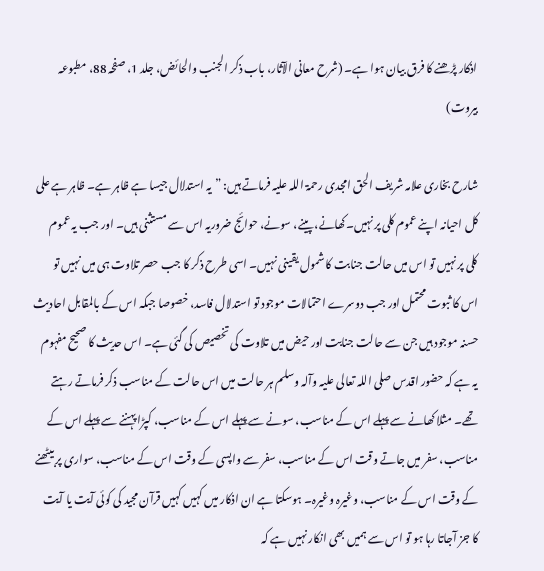اذکار پڑھنے کا فرق بیان ہوا ہے۔ (شرح معانی الآثار، باب ذکر الجنب والحائض، جلد 1، صفحہ 88، مطبوعہ بیروت)

شارح بخاری علامہ شریف الحق امجدی رحمۃ اللہ علیہ فرماتے ہیں: ”یہ استدلال جیسا ہے ظاہر ہے۔ ظاہر ہے علی کل احیانہ اپنے عموم کلی پر نہیں۔کھانے، پینے، سونے، حوائج ضروریہ اس سے مستثنی ہیں۔ اور جب یہ عموم کلی پر نہیں تو اس میں حالت جنابت کا شمول یقینی نہیں۔ اسی طرح ذکر کا جب حصر تلاوت ہی میں نہیں تو اس کا ثبوت محتمل اور جب دوسرے احتمالات موجود تو استدلال فاسد، خصوصا جبکہ اس کے بالمقابل احادیث حسنہ موجود ہیں جن سے حالت جنابت اور حیض میں تلاوت کی تخصیص کی گئی ہے۔ اس حدیث کا صحیح مفہوم یہ ہے کہ حضور اقدس صلی اللہ تعالی علیہ وآلہ وسلم ہر حالت میں اس حالت کے مناسب ذکر فرماتے رہتے تھے۔ مثلا کھانے سے پہلے اس کے مناسب، سونے سے پہلے اس کے مناسب، کپڑا پہننے سے پہلے اس کے مناسب، سفر میں جاتے وقت اس کے مناسب، سفر سے واپسی کے وقت اس کے مناسب، سواری پر بیٹھنے کے وقت اس کے مناسب، وغیرہ وغیرہ۔ ہوسکتا ہے ان اذکار میں کہیں کہیں قرآن مجید کی کوئی آیت یا آیت کا جز آجاتا رہا ہو تو اس سے ہمیں بھی انکار نہیں ہے کہ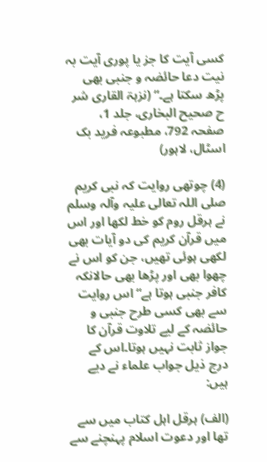کسی آیت کا جز یا پوری آیت بہ نیت دعا حائضہ و جنبی بھی پڑھ سکتا ہے۔“ (نزہۃ القاری شر ح صحیح البخاری، جلد 1، صفحہ 792، مطبوعہ فرید بک اسٹال، لاہور)

(4) چوتھی روایت کہ نبی کریم صلی اللہ تعالی علیہ وآلہ وسلم نے ہرقل روم کو خط لکھا اور اس میں قرآن کریم کی دو آیات بھی لکھی ہوئی تھیں، جن کو اس نے چھوا بھی اور پڑھا بھی حالانکہ کافر جنبی ہوتا ہے“ اس روایت سے بھی کسی طرح جنبی و حائضہ کے لیے تلاوت قرآن کا جواز ثابت نہیں ہوتا۔اس کے درج ذیل جواب علماء نے دیے ہیں:

(الف) ہرقل اہل کتاب میں سے تھا اور دعوت اسلام پہنچنے سے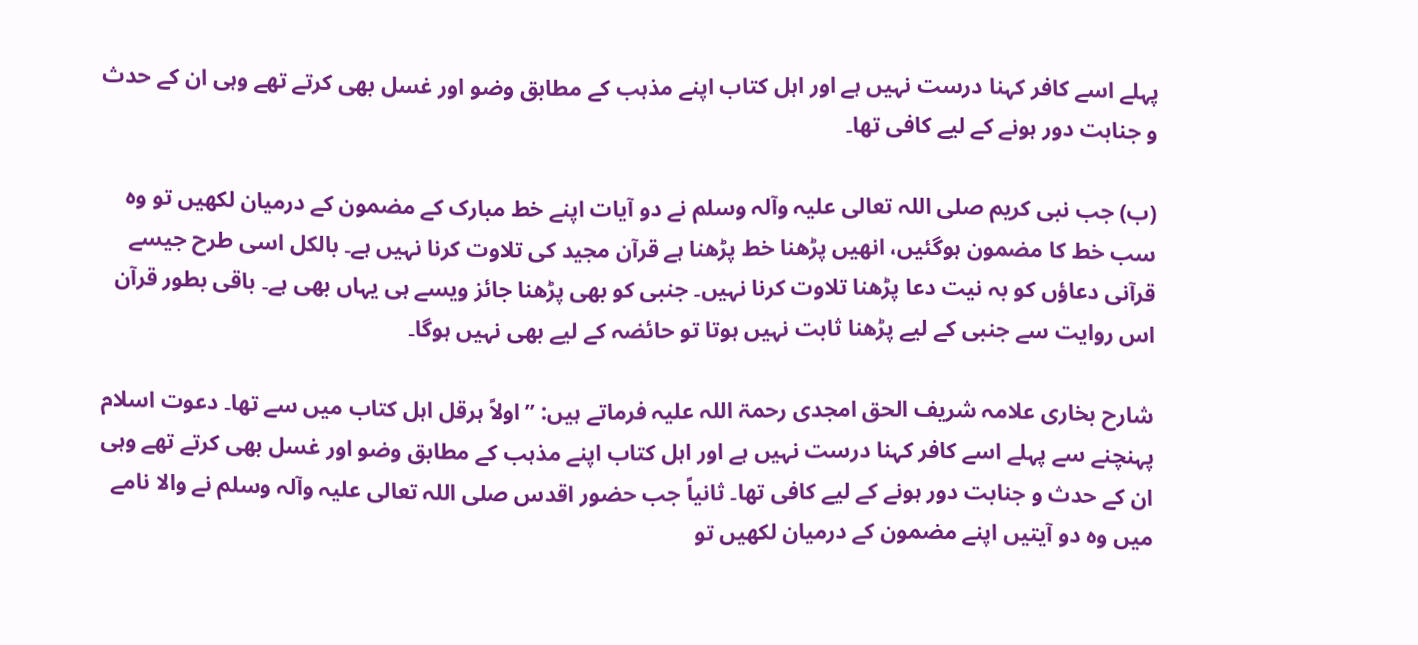پہلے اسے کافر کہنا درست نہیں ہے اور اہل کتاب اپنے مذہب کے مطابق وضو اور غسل بھی کرتے تھے وہی ان کے حدث و جنابت دور ہونے کے لیے کافی تھا۔

(ب) جب نبی کریم صلی اللہ تعالی علیہ وآلہ وسلم نے دو آیات اپنے خط مبارک کے مضمون کے درمیان لکھیں تو وہ سب خط کا مضمون ہوگئیں، انھیں پڑھنا خط پڑھنا ہے قرآن مجید کی تلاوت کرنا نہیں ہے۔ بالکل اسی طرح جیسے قرآنی دعاؤں کو بہ نیت دعا پڑھنا تلاوت کرنا نہیں۔ جنبی کو بھی پڑھنا جائز ویسے ہی یہاں بھی ہے۔ باقی بطور قرآن اس روایت سے جنبی کے لیے پڑھنا ثابت نہیں ہوتا تو حائضہ کے لیے بھی نہیں ہوگا۔

شارح بخاری علامہ شریف الحق امجدی رحمۃ اللہ علیہ فرماتے ہیں: ”اولاً ہرقل اہل کتاب میں سے تھا۔ دعوت اسلام پہنچنے سے پہلے اسے کافر کہنا درست نہیں ہے اور اہل کتاب اپنے مذہب کے مطابق وضو اور غسل بھی کرتے تھے وہی ان کے حدث و جنابت دور ہونے کے لیے کافی تھا۔ ثانیاً جب حضور اقدس صلی اللہ تعالی علیہ وآلہ وسلم نے والا نامے میں وہ دو آیتیں اپنے مضمون کے درمیان لکھیں تو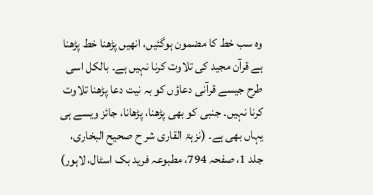وہ سب خط کا مضمون ہوگئیں، انھیں پڑھنا خط پڑھنا ہے قرآن مجید کی تلاوت کرنا نہیں ہے۔ بالکل اسی طرح جیسے قرآنی دعاؤں کو بہ نیت دعا پڑھنا تلاوت کرنا نہیں۔ جنبی کو بھی پڑھنا، پڑھانا، جائز ویسے ہی یہاں بھی ہے۔ (نزہۃ القاری شر ح صحیح البخاری، جلد 1، صفحہ 794، مطبوعہ فرید بک اسٹال، لاہور)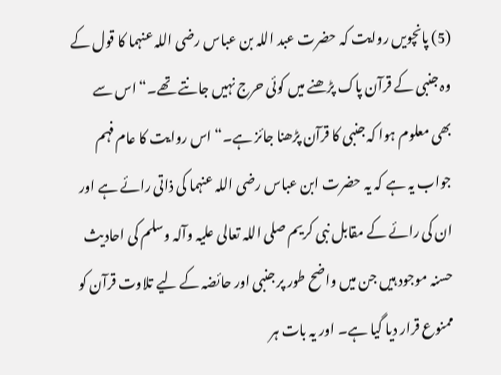(5) پانچویں روایت کہ حضرت عبد اللہ بن عباس رضی اللہ عنہما کا قول کے وہ جنبی کے قرآن پاک پڑھنے میں کوئی حرج نہیں جانتے تھے۔“ اس سے بھی معلوم ہوا کہ جنبی کا قرآن پڑھنا جائز ہے۔“ اس روایت کا عام فہم جواب یہ ہے کہ یہ حضرت ابن عباس رضی اللہ عنہما کی ذاتی رائے ہے اور ان کی رائے کے مقابل نبی کریم صلی اللہ تعالی علیہ وآلہ وسلم کی احادیث حسنہ موجود ہیں جن میں واضح طور پر جنبی اور حائضہ کے لیے تلاوت قرآن کو ممنوع قرار دیا گیا ہے۔ اور یہ بات ہر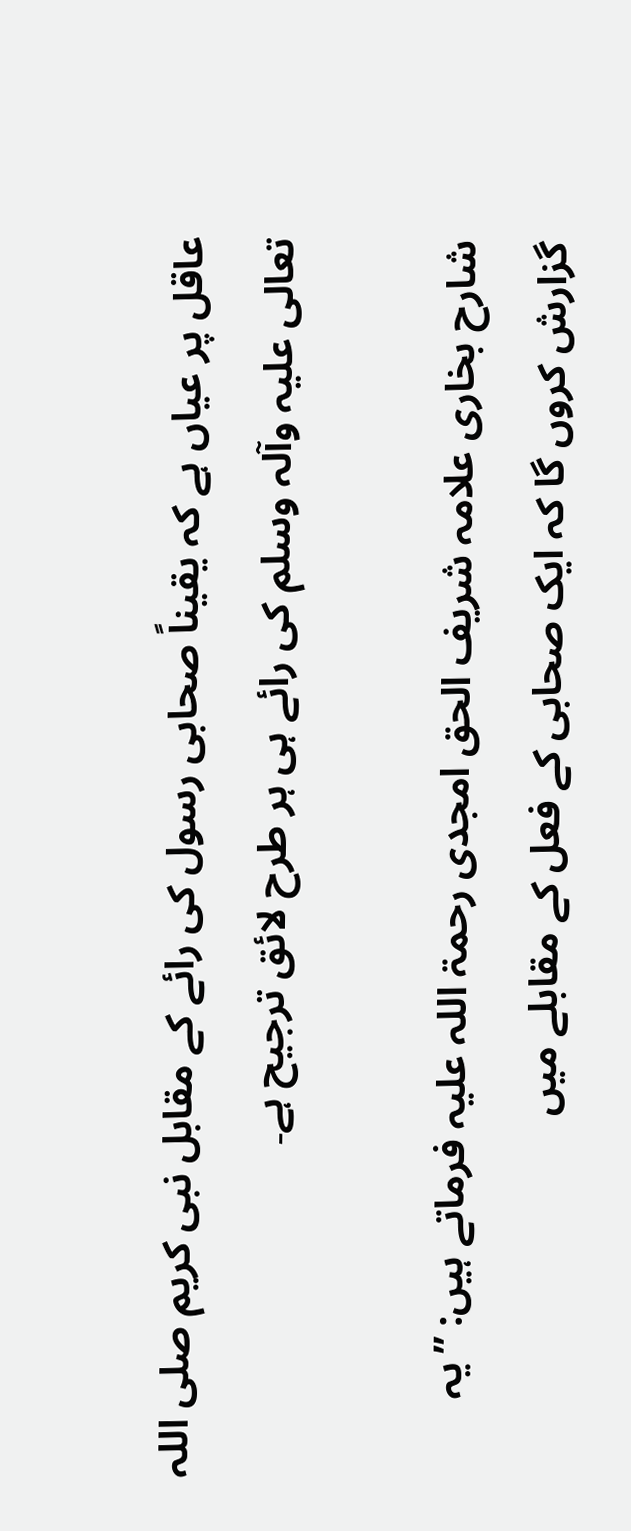عاقل پر عیاں ہے کہ یقیناً صحابی رسول کی رائے کے مقابل نبی کریم صلی اللہ تعالی علیہ وآلہ وسلم کی رائے ہی ہر طرح لائق ترجیح ہے۔

شارح بخاری علامہ شریف الحق امجدی رحمۃ اللہ علیہ فرماتے ہیں: ”یہ گزارش کروں گا کہ ایک صحابی کے فعل کے مقابلے میں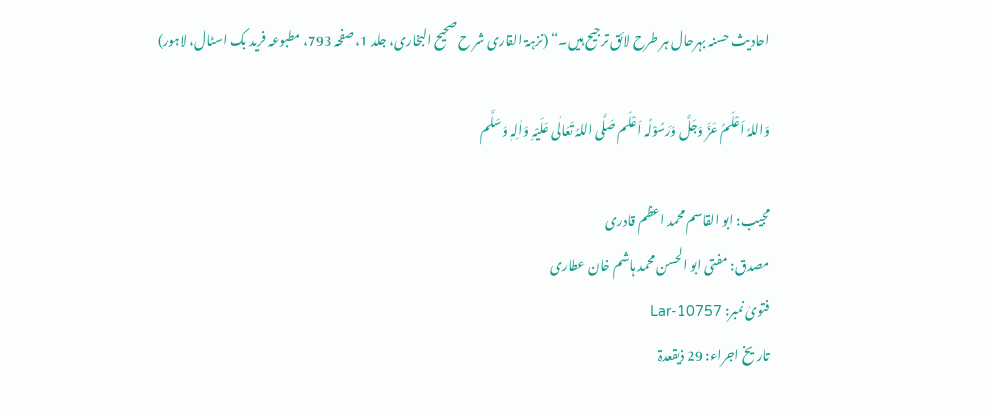احادیث حسنہ بہرحال ہر طرح لائق ترجیح ہیں۔“ (نزہۃ القاری شر ح صحیح البخاری، جلد 1، صفحہ 793، مطبوعہ فرید بک اسٹال، لاہور)

وَاللہُ اَعْلَمُ عَزَّ وَجَلَّ وَرَسُوْلُہ اَعْلَم صَلَّی اللہُ تَعَالٰی عَلَیْہِ وَاٰلِہٖ وَسَلَّم

مجیب: ابو القاسم محمد اعظم قادری
مصدق: مفتی ابو الحسن محمد ہاشم خان عطاری
فتویٰ نمبر: Lar-10757
تاریخ اجراء: 29 ذیقعدۃ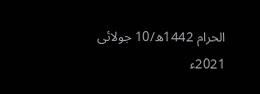الحرام 1442ھ/10 جولائی 2021ء